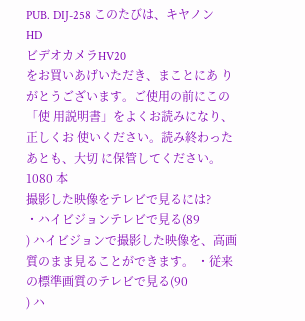PUB. DIJ-258 このたびは、キヤノン
HD
ビデオカメラHV20
をお買いあげいただき、まことにあ りがとうございます。ご使用の前にこの「使 用説明書」をよくお読みになり、正しくお 使いください。読み終わったあとも、大切 に保管してください。1080 本
撮影した映像をテレビで見るには?
・ハイビジョンテレビで見る(89
) ハイビジョンで撮影した映像を、高画質のまま見ることができます。 ・従来の標準画質のテレビで見る(90
) ハ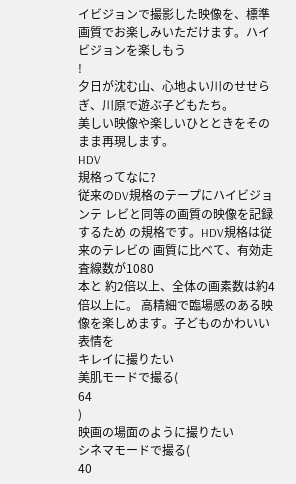イビジョンで撮影した映像を、標準画質でお楽しみいただけます。ハイビジョンを楽しもう
!
夕日が沈む山、心地よい川のせせらぎ、川原で遊ぶ子どもたち。
美しい映像や楽しいひとときをそのまま再現します。
HDV
規格ってなに?
従来のDV規格のテープにハイビジョンテ レビと同等の画質の映像を記録するため の規格です。HDV規格は従来のテレビの 画質に比べて、有効走査線数が1080
本と 約2倍以上、全体の画素数は約4倍以上に。 高精細で臨場感のある映像を楽しめます。子どものかわいい表情を
キレイに撮りたい
美肌モードで撮る(
64
)
映画の場面のように撮りたい
シネマモードで撮る(
40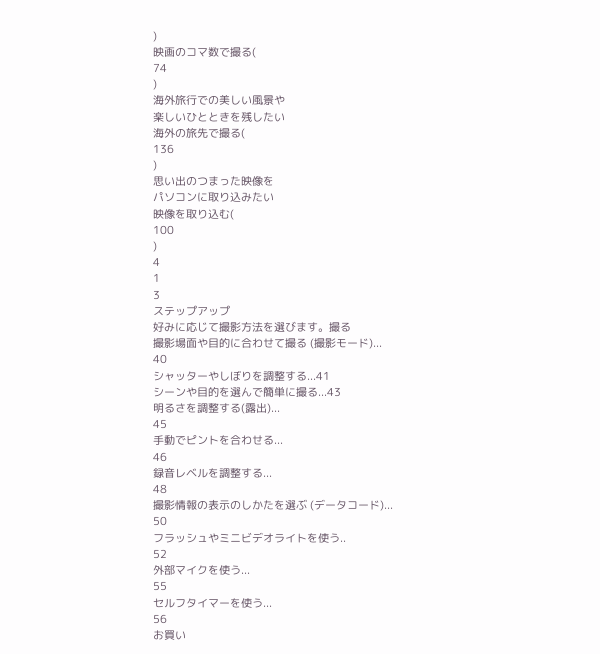)
映画のコマ数で撮る(
74
)
海外旅行での美しい風景や
楽しいひとときを残したい
海外の旅先で撮る(
136
)
思い出のつまった映像を
パソコンに取り込みたい
映像を取り込む(
100
)
4
1
3
ステップアップ
好みに応じて撮影方法を選びます。撮る
撮影場面や目的に合わせて撮る (撮影モード)...
40
シャッターやしぼりを調整する...41
シーンや目的を選んで簡単に撮る...43
明るさを調整する(露出)...
45
手動でピントを合わせる...
46
録音レベルを調整する...
48
撮影情報の表示のしかたを選ぶ (データコード)...
50
フラッシュやミニビデオライトを使う..
52
外部マイクを使う...
55
セルフタイマーを使う...
56
お買い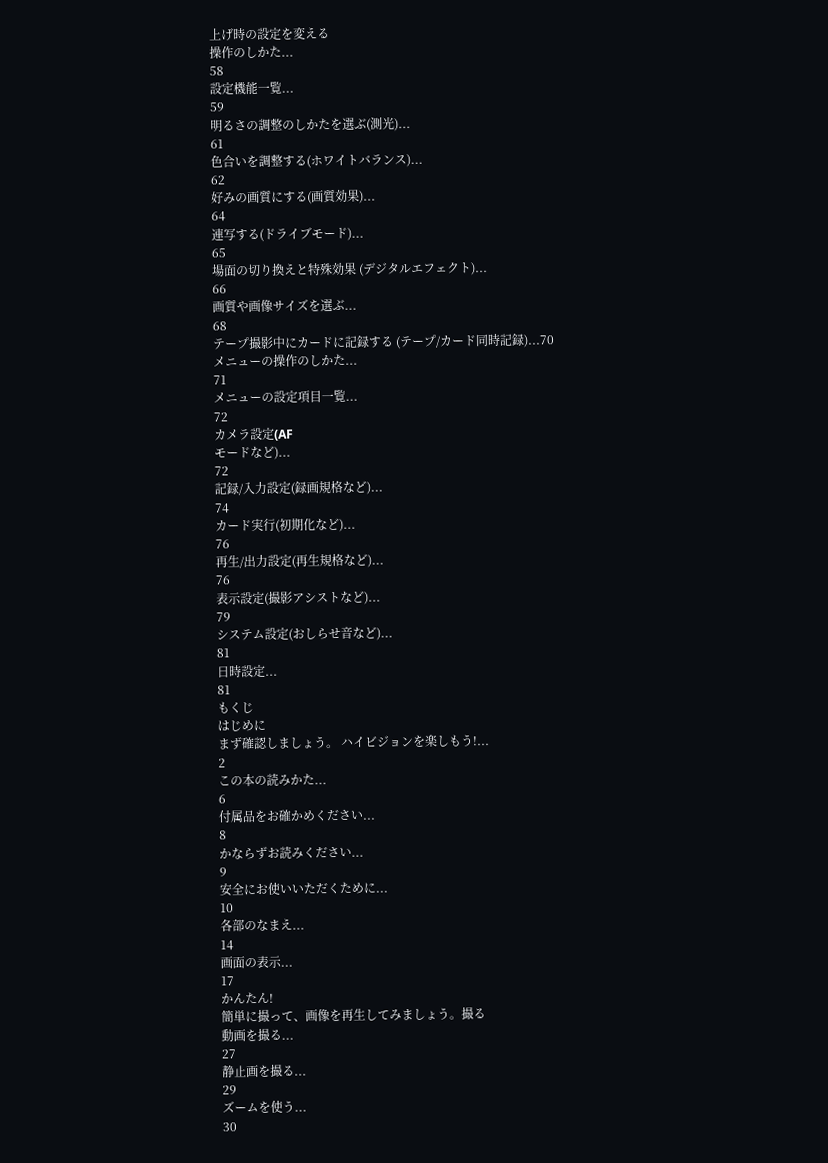上げ時の設定を変える
操作のしかた...
58
設定機能一覧...
59
明るさの調整のしかたを選ぶ(測光)...
61
色合いを調整する(ホワイトバランス)...
62
好みの画質にする(画質効果)...
64
連写する(ドライブモード)...
65
場面の切り換えと特殊効果 (デジタルエフェクト)...
66
画質や画像サイズを選ぶ...
68
テープ撮影中にカードに記録する (テープ/カード同時記録)...70
メニューの操作のしかた...
71
メニューの設定項目一覧...
72
カメラ設定(AF
モードなど)...
72
記録/入力設定(録画規格など)...
74
カード実行(初期化など)...
76
再生/出力設定(再生規格など)...
76
表示設定(撮影アシストなど)...
79
システム設定(おしらせ音など)...
81
日時設定...
81
もくじ
はじめに
まず確認しましょう。 ハイビジョンを楽しもう!...
2
この本の読みかた...
6
付属品をお確かめください...
8
かならずお読みください...
9
安全にお使いいただくために...
10
各部のなまえ...
14
画面の表示...
17
かんたん!
簡単に撮って、画像を再生してみましょう。撮る
動画を撮る...
27
静止画を撮る...
29
ズームを使う...
30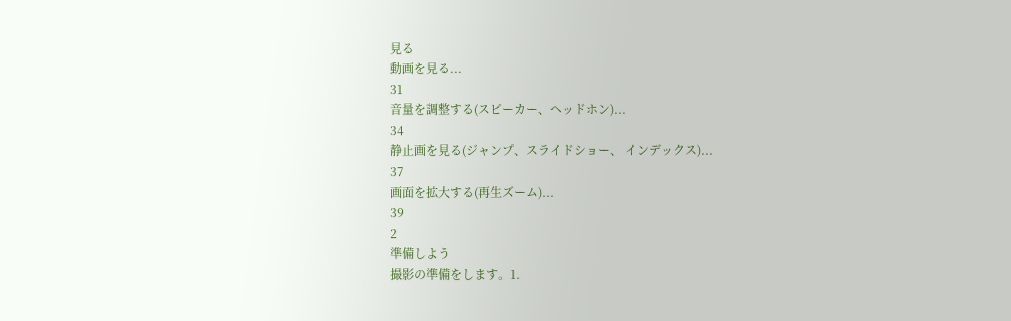見る
動画を見る...
31
音量を調整する(スピーカー、ヘッドホン)...
34
静止画を見る(ジャンプ、スライドショー、 インデックス)...
37
画面を拡大する(再生ズーム)...
39
2
準備しよう
撮影の準備をします。1.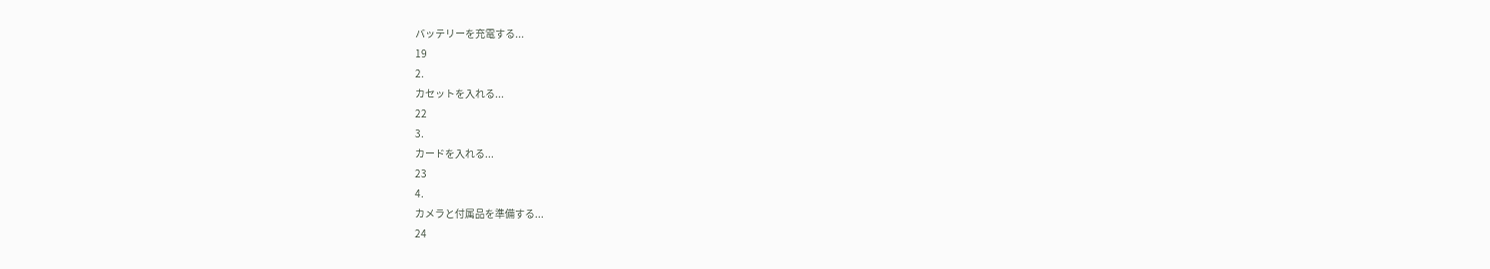バッテリーを充電する...
19
2.
カセットを入れる...
22
3.
カードを入れる...
23
4.
カメラと付属品を準備する...
24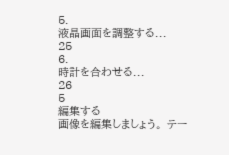5.
液晶画面を調整する...
25
6.
時計を合わせる...
26
5
編集する
画像を編集しましょう。 テー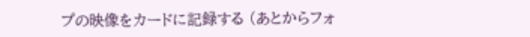プの映像をカードに記録する (あとからフォ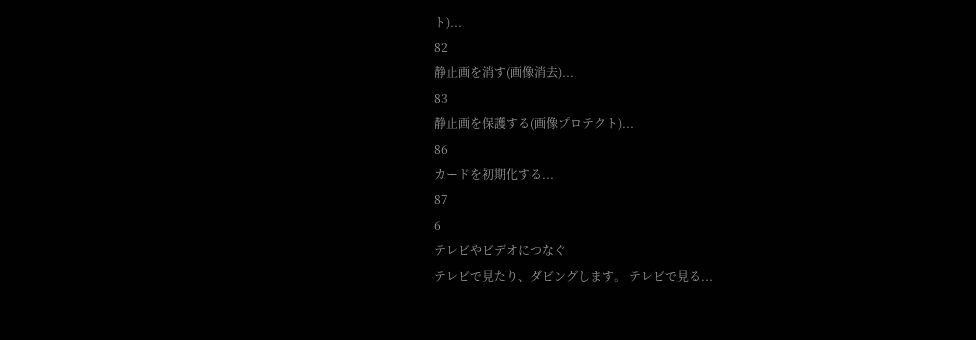ト)...
82
静止画を消す(画像消去)...
83
静止画を保護する(画像プロテクト)...
86
カードを初期化する...
87
6
テレビやビデオにつなぐ
テレビで見たり、ダビングします。 テレビで見る...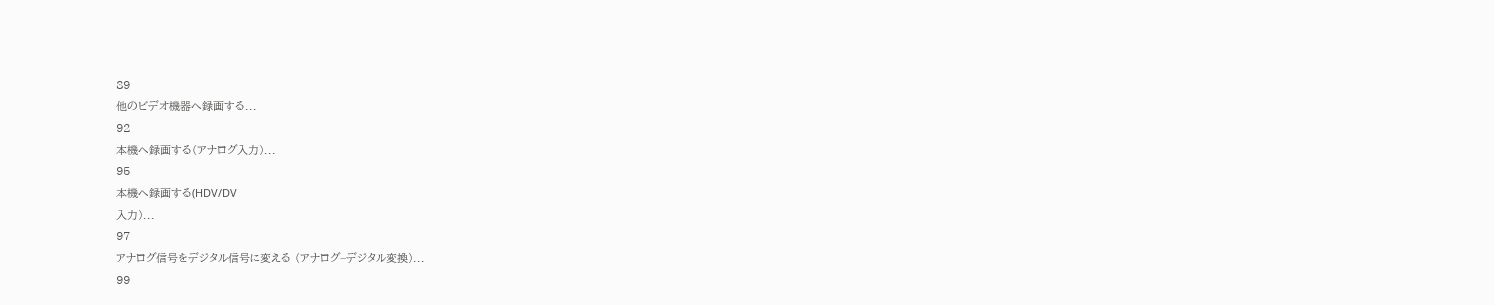89
他のビデオ機器へ録画する...
92
本機へ録画する(アナログ入力)...
95
本機へ録画する(HDV/DV
入力)...
97
アナログ信号をデジタル信号に変える (アナログ−デジタル変換)...
99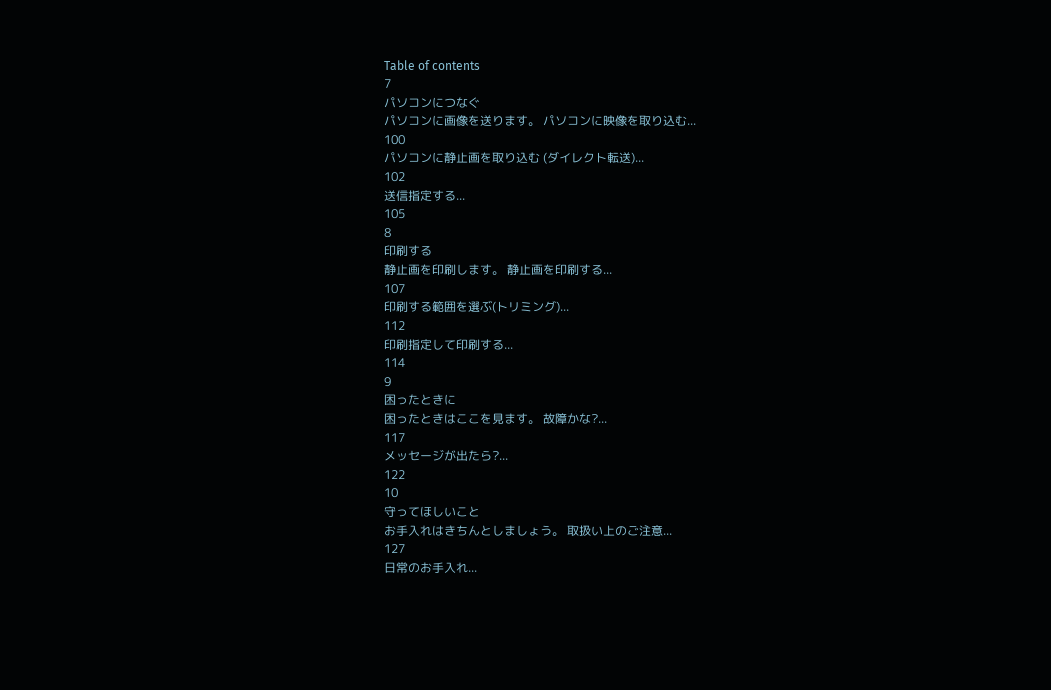Table of contents
7
パソコンにつなぐ
パソコンに画像を送ります。 パソコンに映像を取り込む...
100
パソコンに静止画を取り込む (ダイレクト転送)...
102
送信指定する...
105
8
印刷する
静止画を印刷します。 静止画を印刷する...
107
印刷する範囲を選ぶ(トリミング)...
112
印刷指定して印刷する...
114
9
困ったときに
困ったときはここを見ます。 故障かな?...
117
メッセージが出たら?...
122
10
守ってほしいこと
お手入れはきちんとしましょう。 取扱い上のご注意...
127
日常のお手入れ...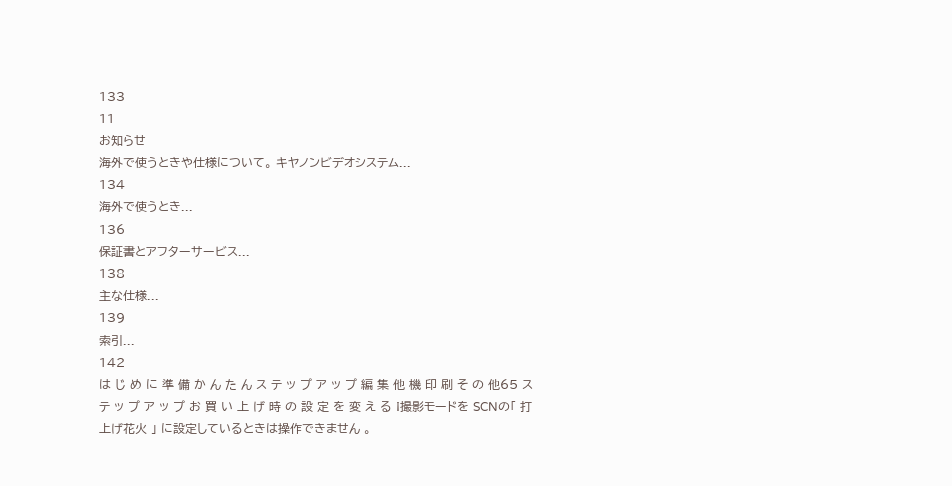133
11
お知らせ
海外で使うときや仕様について。 キヤノンビデオシステム...
134
海外で使うとき...
136
保証書とアフターサービス...
138
主な仕様...
139
索引...
142
は じ め に 準 備 か ん た ん ス テ ッ プ ア ッ プ 編 集 他 機 印 刷 そ の 他65 ス テ ッ プ ア ッ プ お 買 い 上 げ 時 の 設 定 を 変 え る ¡撮影モードを SCNの「 打上げ花火 」 に設定しているときは操作できません 。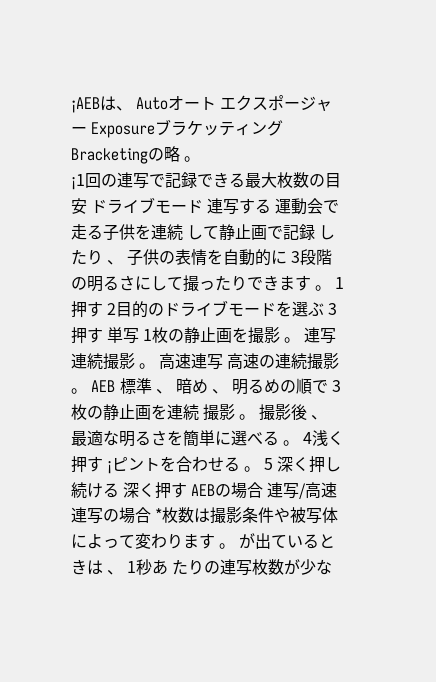¡AEBは、 Autoオート エクスポージャー Exposureブラケッティング Bracketingの略 。
¡1回の連写で記録できる最大枚数の目安 ドライブモード 連写する 運動会で走る子供を連続 して静止画で記録 したり 、 子供の表情を自動的に 3段階 の明るさにして撮ったりできます 。 1押す 2目的のドライブモードを選ぶ 3押す 単写 1枚の静止画を撮影 。 連写 連続撮影 。 高速連写 高速の連続撮影 。 AEB 標準 、 暗め 、 明るめの順で 3枚の静止画を連続 撮影 。 撮影後 、 最適な明るさを簡単に選べる 。 4浅く押す ¡ピントを合わせる 。 5 深く押し続ける 深く押す AEBの場合 連写/高速連写の場合 *枚数は撮影条件や被写体によって変わります 。 が出ているときは 、 1秒あ たりの連写枚数が少な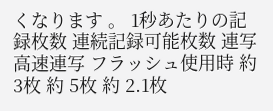くなります 。 1秒あたりの記録枚数 連続記録可能枚数 連写 高速連写 フラッシュ使用時 約 3枚 約 5枚 約 2.1枚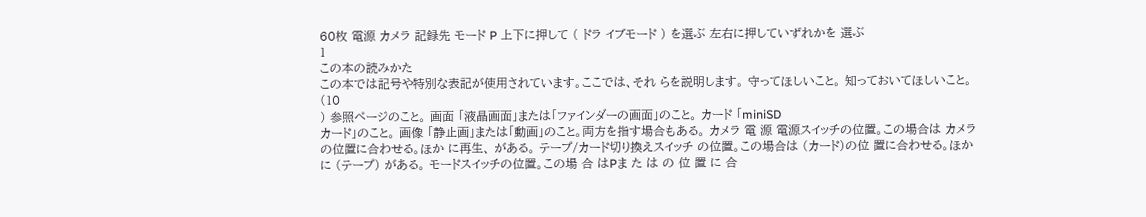60枚 電源 カメラ 記録先 モード P 上下に押して ( ドラ イブモード ) を選ぶ 左右に押していずれかを 選ぶ
1
この本の読みかた
この本では記号や特別な表記が使用されています。ここでは、それ らを説明します。 守ってほしいこと。 知っておいてほしいこと。 (10
) 参照ページのこと。 画面 「液晶画面」または「ファインダーの画面」のこと。 カード 「miniSD
カード」のこと。 画像 「静止画」または「動画」のこと。両方を指す場合もある。 カメラ 電 源 電源スイッチの位置。この場合は カメラの位置に合わせる。ほか に再生、 がある。 テープ/カード切り換えスイッチ の位置。この場合は (カード)の位 置に合わせる。ほかに (テープ) がある。 モードスイッチの位置。この場 合 はPま た は の 位 置 に 合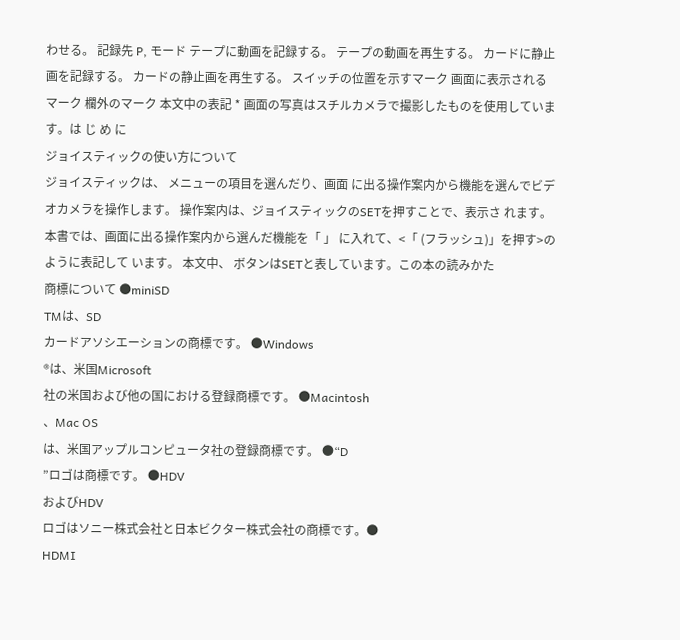わせる。 記録先 P, モード テープに動画を記録する。 テープの動画を再生する。 カードに静止画を記録する。 カードの静止画を再生する。 スイッチの位置を示すマーク 画面に表示されるマーク 欄外のマーク 本文中の表記 * 画面の写真はスチルカメラで撮影したものを使用しています。は じ め に
ジョイスティックの使い方について
ジョイスティックは、 メニューの項目を選んだり、画面 に出る操作案内から機能を選んでビデオカメラを操作します。 操作案内は、ジョイスティックのSETを押すことで、表示さ れます。本書では、画面に出る操作案内から選んだ機能を「 」 に入れて、<「 (フラッシュ)」を押す>のように表記して います。 本文中、 ボタンはSETと表しています。この本の読みかた
商標について ●miniSD
TMは、SD
カードアソシエーションの商標です。 ●Windows
®は、米国Microsoft
社の米国および他の国における登録商標です。 ●Macintosh
、Mac OS
は、米国アップルコンピュータ社の登録商標です。 ●“D
”ロゴは商標です。 ●HDV
およびHDV
ロゴはソニー株式会社と日本ビクター株式会社の商標です。●
HDMI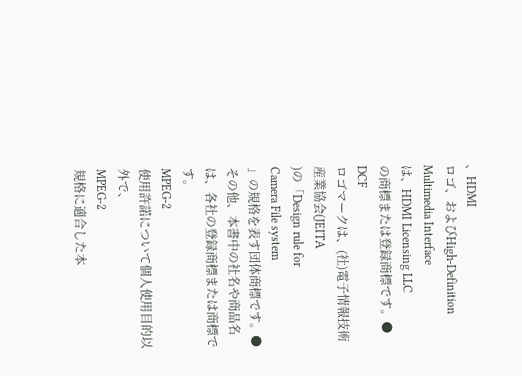、HDMI
ロゴ、およびHigh-Definition Multimedia Interface
は、HDMI Licensing LLC
の商標または登録商標です。●
DCF
ロゴマークは、(社)電子情報技術産業協会(JEITA
)の「Design rule for
Camera File system
」の規格を表す団体商標です。● その他、本書中の社名や商品名は、各社の登録商標または商標です。
MPEG-2
使用許諾について個人使用目的以外で、
MPEG-2
規格に適合した本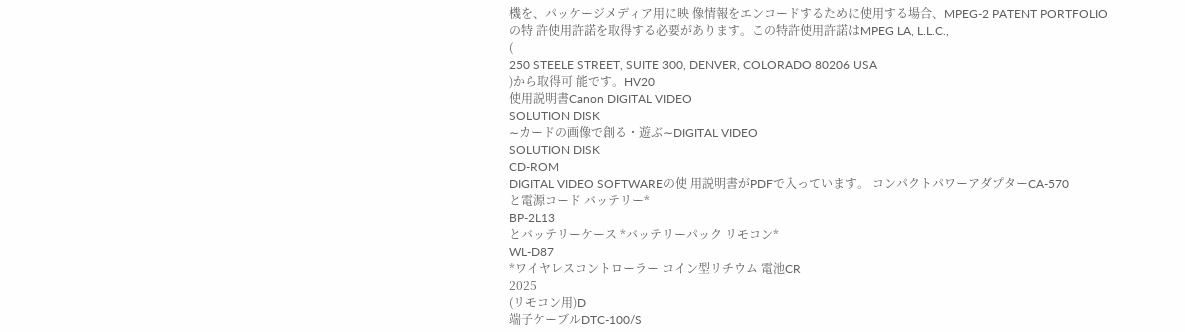機を、パッケージメディア用に映 像情報をエンコードするために使用する場合、MPEG-2 PATENT PORTFOLIO
の特 許使用許諾を取得する必要があります。この特許使用許諾はMPEG LA, L.L.C.,
(
250 STEELE STREET, SUITE 300, DENVER, COLORADO 80206 USA
)から取得可 能です。HV20
使用説明書Canon DIGITAL VIDEO
SOLUTION DISK
∼カードの画像で創る・遊ぶ∼DIGITAL VIDEO
SOLUTION DISK
CD-ROM
DIGITAL VIDEO SOFTWAREの使 用説明書がPDFで入っています。 コンパクトパワーアダプターCA-570
と電源コード バッテリー*
BP-2L13
とバッテリーケース *バッテリーパック リモコン*
WL-D87
*ワイヤレスコントローラー コイン型リチウム 電池CR
2025
(リモコン用)D
端子ケーブルDTC-100/S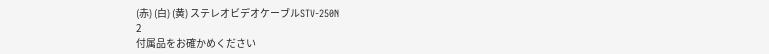(赤) (白) (黄) ステレオビデオケーブルSTV-250N
2
付属品をお確かめください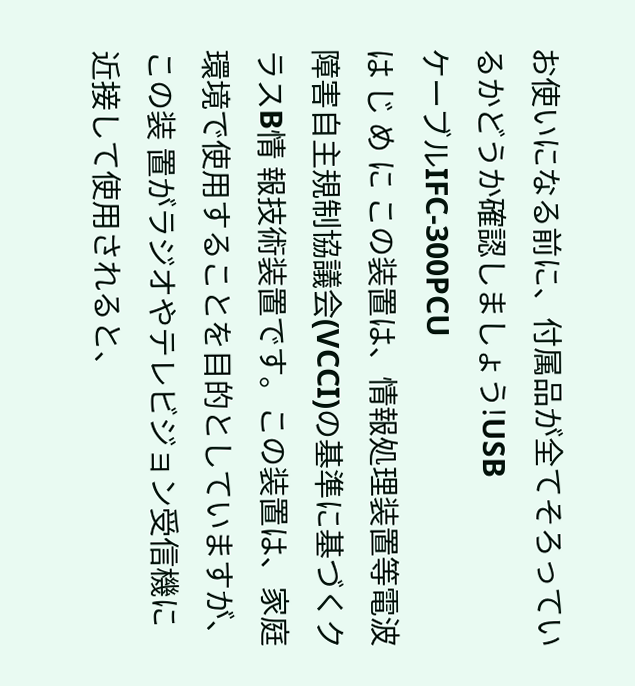お使いになる前に、付属品が全てそろっているかどうか確認しましょう!USB
ケーブルIFC-300PCU
は じ め に この装置は、情報処理装置等電波障害自主規制協議会(VCCI)の基準に基づくクラスB情 報技術装置です。この装置は、家庭環境で使用することを目的としていますが、この装 置がラジオやテレビジョン受信機に近接して使用されると、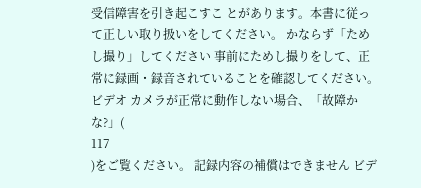受信障害を引き起こすこ とがあります。本書に従って正しい取り扱いをしてください。 かならず「ためし撮り」してください 事前にためし撮りをして、正常に録画・録音されていることを確認してください。ビデオ カメラが正常に動作しない場合、「故障かな?」(
117
)をご覧ください。 記録内容の補償はできません ビデ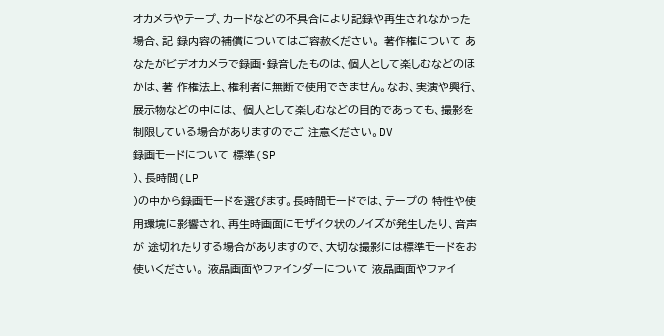オカメラやテープ、カードなどの不具合により記録や再生されなかった場合、記 録内容の補償についてはご容赦ください。 著作権について あなたがビデオカメラで録画・録音したものは、個人として楽しむなどのほかは、著 作権法上、権利者に無断で使用できません。なお、実演や興行、展示物などの中には、 個人として楽しむなどの目的であっても、撮影を制限している場合がありますのでご 注意ください。DV
録画モードについて 標準(SP
)、長時間(LP
)の中から録画モードを選びます。長時間モードでは、テープの 特性や使用環境に影響され、再生時画面にモザイク状のノイズが発生したり、音声が 途切れたりする場合がありますので、大切な撮影には標準モードをお使いください。 液晶画面やファインダーについて 液晶画面やファイ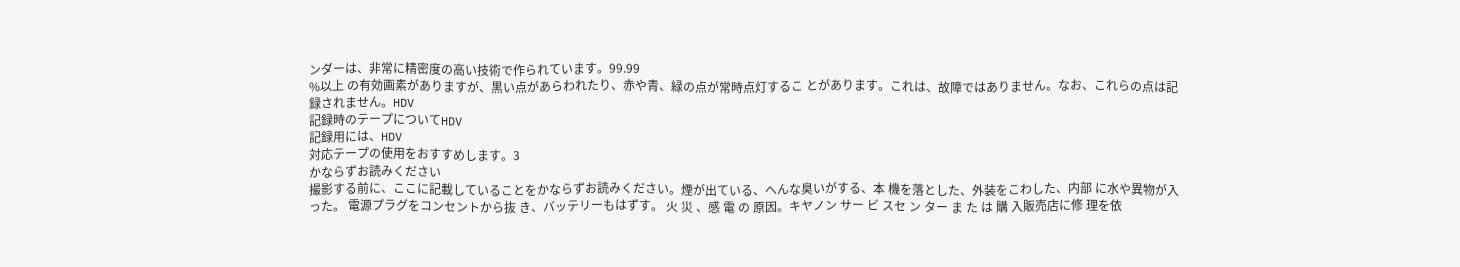ンダーは、非常に精密度の高い技術で作られています。99.99
%以上 の有効画素がありますが、黒い点があらわれたり、赤や青、緑の点が常時点灯するこ とがあります。これは、故障ではありません。なお、これらの点は記録されません。HDV
記録時のテープについてHDV
記録用には、HDV
対応テープの使用をおすすめします。3
かならずお読みください
撮影する前に、ここに記載していることをかならずお読みください。煙が出ている、へんな臭いがする、本 機を落とした、外装をこわした、内部 に水や異物が入った。 電源プラグをコンセントから抜 き、バッテリーもはずす。 火 災 、感 電 の 原因。キヤノン サー ビ スセ ン ター ま た は 購 入販売店に修 理を依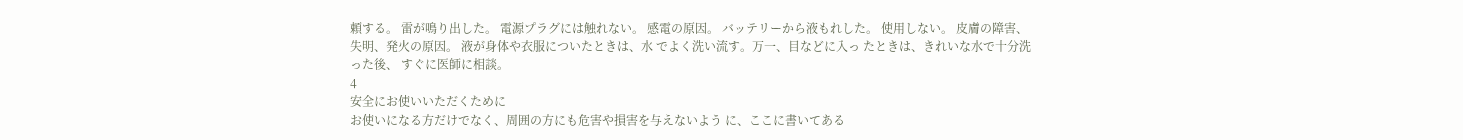頼する。 雷が鳴り出した。 電源プラグには触れない。 感電の原因。 バッテリーから液もれした。 使用しない。 皮膚の障害、失明、発火の原因。 液が身体や衣服についたときは、水 でよく洗い流す。万一、目などに入っ たときは、きれいな水で十分洗った後、 すぐに医師に相談。
4
安全にお使いいただくために
お使いになる方だけでなく、周囲の方にも危害や損害を与えないよう に、ここに書いてある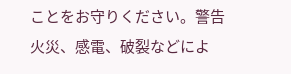ことをお守りください。警告
火災、感電、破裂などによ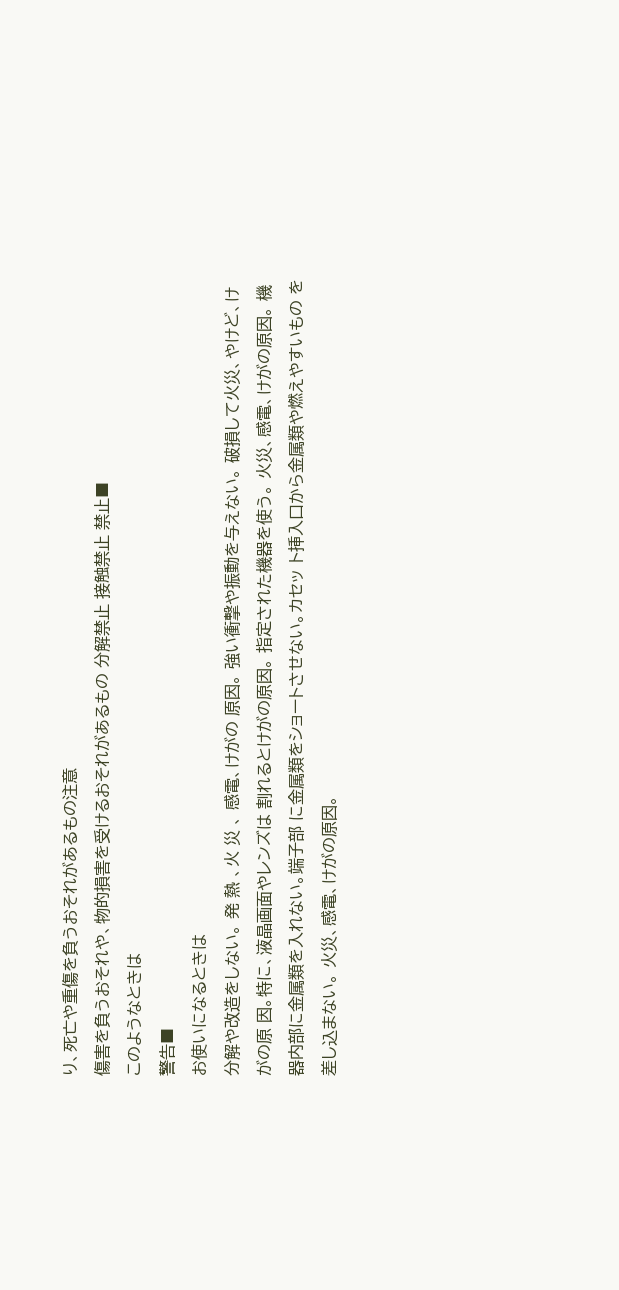り、死亡や重傷を負うおそれがあるもの注意
傷害を負うおそれや、物的損害を受けるおそれがあるもの 分解禁止 接触禁止 禁止■
このようなときは
警告■
お使いになるときは
分解や改造をしない。 発 熱 、火 災 、 感電、けがの 原因。 強い衝撃や振動を与えない。 破損して火災、やけど、けがの原 因。特に、液晶画面やレンズは 割れるとけがの原因。 指定された機器を使う。 火災、感電、けがの原因。 機器内部に金属類を入れない。端子部 に金属類をショートさせない。カセッ ト挿入口から金属類や燃えやすいもの を差し込まない。 火災、感電、けがの原因。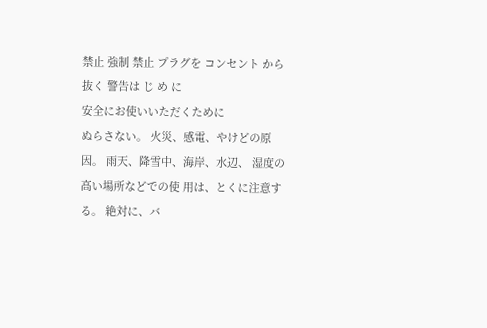禁止 強制 禁止 プラグを コンセント から抜く 警告は じ め に
安全にお使いいただくために
ぬらさない。 火災、感電、やけどの原因。 雨天、降雪中、海岸、水辺、 湿度の高い場所などでの使 用は、とくに注意する。 絶対に、バ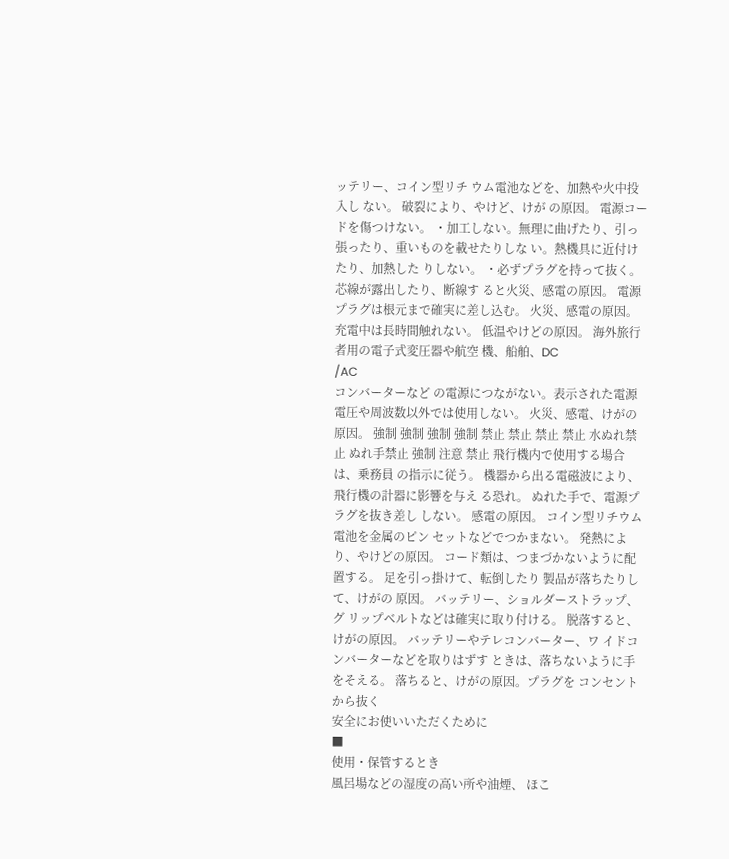ッテリー、コイン型リチ ウム電池などを、加熱や火中投入し ない。 破裂により、やけど、けが の原因。 電源コードを傷つけない。 ・加工しない。無理に曲げたり、引っ 張ったり、重いものを載せたりしな い。熱機具に近付けたり、加熱した りしない。 ・必ずプラグを持って抜く。 芯線が露出したり、断線す ると火災、感電の原因。 電源プラグは根元まで確実に差し込む。 火災、感電の原因。 充電中は長時間触れない。 低温やけどの原因。 海外旅行者用の電子式変圧器や航空 機、船舶、DC
/AC
コンバーターなど の電源につながない。表示された電源 電圧や周波数以外では使用しない。 火災、感電、けがの原因。 強制 強制 強制 強制 禁止 禁止 禁止 禁止 水ぬれ禁止 ぬれ手禁止 強制 注意 禁止 飛行機内で使用する場合は、乗務員 の指示に従う。 機器から出る電磁波により、 飛行機の計器に影響を与え る恐れ。 ぬれた手で、電源プラグを抜き差し しない。 感電の原因。 コイン型リチウム電池を金属のピン セットなどでつかまない。 発熱により、やけどの原因。 コード類は、つまづかないように配 置する。 足を引っ掛けて、転倒したり 製品が落ちたりして、けがの 原因。 バッテリー、ショルダーストラップ、グ リップベルトなどは確実に取り付ける。 脱落すると、 けがの原因。 バッテリーやテレコンバーター、ワ イドコンバーターなどを取りはずす ときは、落ちないように手をそえる。 落ちると、けがの原因。プラグを コンセント から抜く
安全にお使いいただくために
■
使用・保管するとき
風呂場などの湿度の高い所や油煙、 ほこ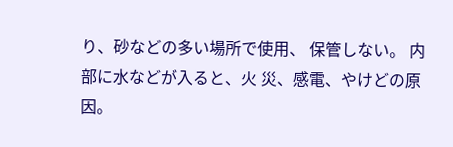り、砂などの多い場所で使用、 保管しない。 内部に水などが入ると、火 災、感電、やけどの原因。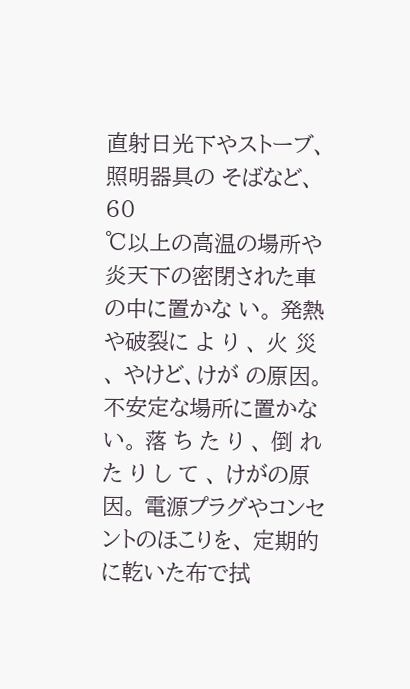直射日光下やストーブ、照明器具の そばなど、60
℃以上の高温の場所や 炎天下の密閉された車の中に置かな い。 発熱や破裂に よ り 、 火 災 、 やけど、けが の原因。 不安定な場所に置かない。 落 ち た り 、 倒 れ た り し て 、 けがの原因。 電源プラグやコンセントのほこりを、 定期的に乾いた布で拭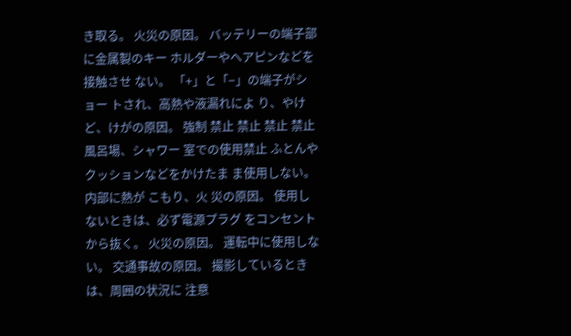き取る。 火災の原因。 バッテリーの端子部に金属製のキー ホルダーやヘアピンなどを接触させ ない。 「+」と「−」の端子がショー トされ、高熱や液漏れによ り、やけど、けがの原因。 強制 禁止 禁止 禁止 禁止 風呂場、シャワー 室での使用禁止 ふとんやクッションなどをかけたま ま使用しない。 内部に熱が こもり、火 災の原因。 使用しないときは、必ず電源プラグ をコンセントから抜く。 火災の原因。 運転中に使用しない。 交通事故の原因。 撮影しているときは、周囲の状況に 注意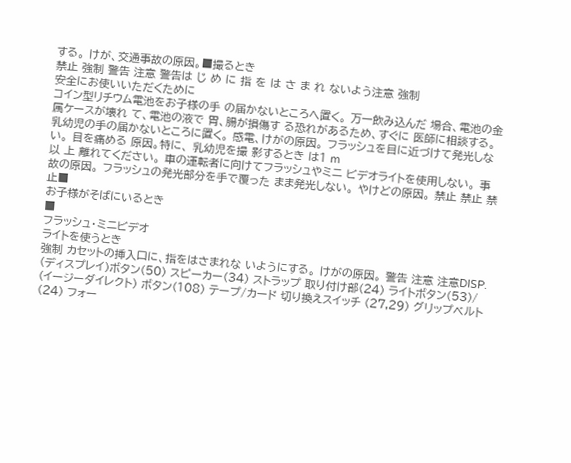する。 けが、交通事故の原因。■撮るとき
禁止 強制 警告 注意 警告は じ め に 指 を は さ ま れ ないよう注意 強制
安全にお使いいただくために
コイン型リチウム電池をお子様の手 の届かないところへ置く。 万一飲み込んだ 場合、電池の金 属ケースが壊れ て、電池の液で 胃、腸が損傷す る恐れがあるため、すぐに 医師に相談する。 乳幼児の手の届かないところに置く。 感電、けがの原因。 フラッシュを目に近づけて発光しない。 目を痛める 原因。特に、 乳幼児を撮 影するとき は1 m
以 上 離れてください。 車の運転者に向けてフラッシュやミニ ビデオライトを使用しない。 事故の原因。 フラッシュの発光部分を手で覆った まま発光しない。 やけどの原因。 禁止 禁止 禁止■
お子様がそばにいるとき
■
フラッシュ・ミニビデオ
ライトを使うとき
強制 カセットの挿入口に、指をはさまれな いようにする。 けがの原因。 警告 注意 注意DISP. (ディスプレイ)ボタン(50) スピーカー(34) ストラップ 取り付け部(24) ライトボタン(53)/ (イージーダイレクト) ボタン(108) テープ/カード 切り換えスイッチ (27,29) グリップベルト(24) フォー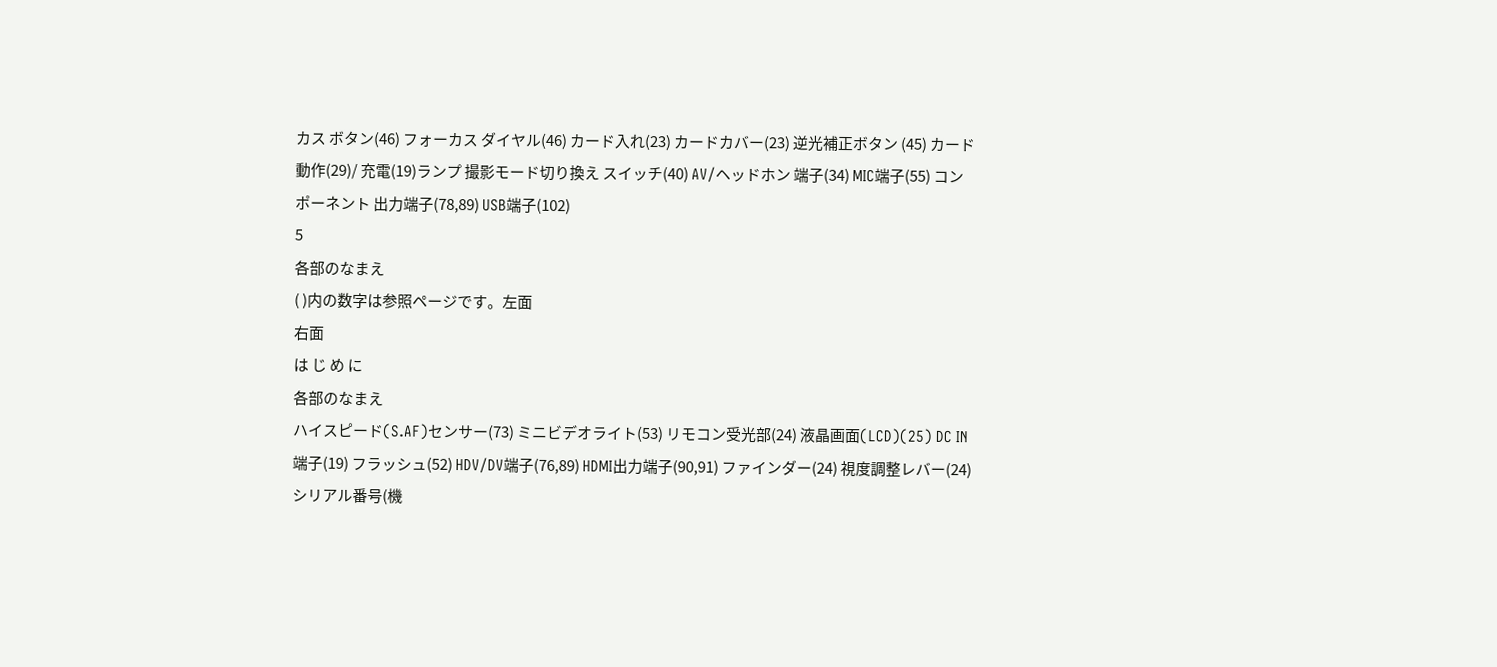カス ボタン(46) フォーカス ダイヤル(46) カード入れ(23) カードカバー(23) 逆光補正ボタン (45) カード動作(29)/ 充電(19)ランプ 撮影モード切り換え スイッチ(40) AV/ヘッドホン 端子(34) MIC端子(55) コンポーネント 出力端子(78,89) USB端子(102)
5
各部のなまえ
( )内の数字は参照ページです。左面
右面
は じ め に
各部のなまえ
ハイスピード(S.AF)センサー(73) ミニビデオライト(53) リモコン受光部(24) 液晶画面(LCD)(25) DC IN端子(19) フラッシュ(52) HDV/DV端子(76,89) HDMI出力端子(90,91) ファインダー(24) 視度調整レバー(24) シリアル番号(機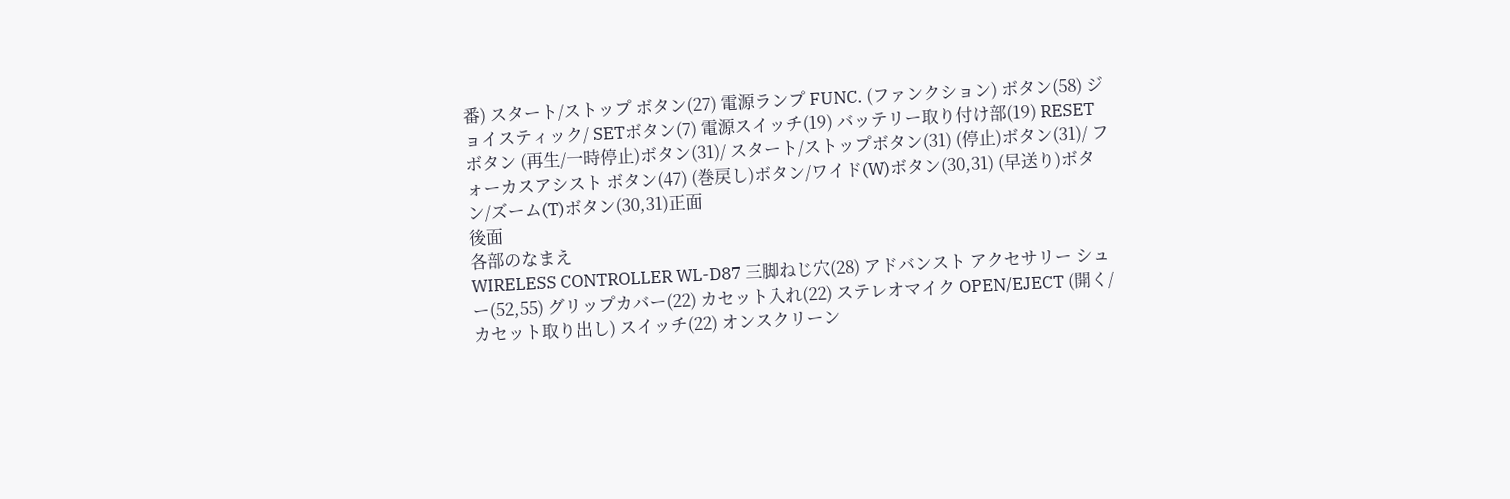番) スタート/ストップ ボタン(27) 電源ランプ FUNC. (ファンクション) ボタン(58) ジョイスティック/ SETボタン(7) 電源スイッチ(19) バッテリー取り付け部(19) RESETボタン (再生/一時停止)ボタン(31)/ スタート/ストップボタン(31) (停止)ボタン(31)/ フォーカスアシスト ボタン(47) (巻戻し)ボタン/ワイド(W)ボタン(30,31) (早送り)ボタン/ズーム(T)ボタン(30,31)正面
後面
各部のなまえ
WIRELESS CONTROLLER WL-D87 三脚ねじ穴(28) アドバンスト アクセサリー シュー(52,55) グリップカバー(22) カセット入れ(22) ステレオマイク OPEN/EJECT (開く/カセット取り出し) スイッチ(22) オンスクリーン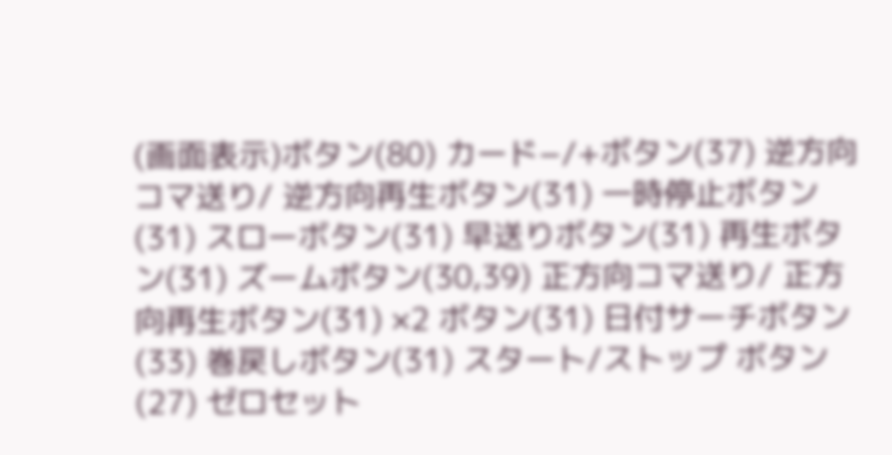(画面表示)ボタン(80) カード−/+ボタン(37) 逆方向コマ送り/ 逆方向再生ボタン(31) 一時停止ボタン(31) スローボタン(31) 早送りボタン(31) 再生ボタン(31) ズームボタン(30,39) 正方向コマ送り/ 正方向再生ボタン(31) ×2 ボタン(31) 日付サーチボタン(33) 巻戻しボタン(31) スタート/ストップ ボタン(27) ゼロセット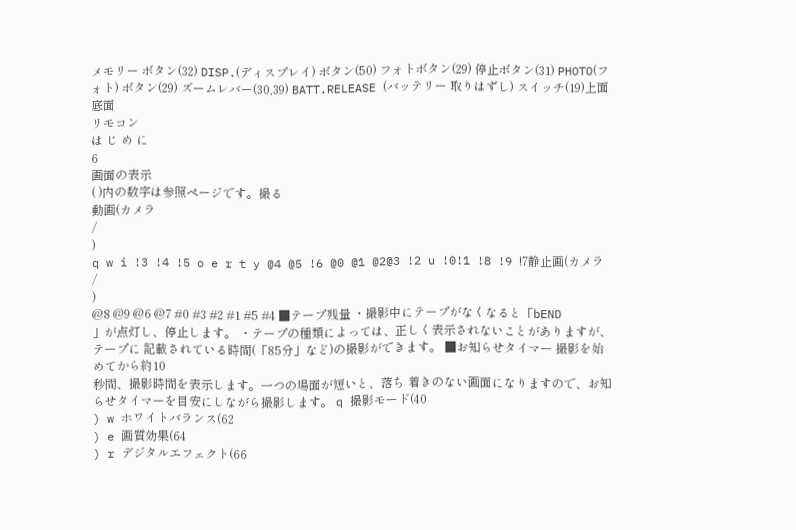メモリー ボタン(32) DISP.(ディスプレイ) ボタン(50) フォトボタン(29) 停止ボタン(31) PHOTO(フォト) ボタン(29) ズームレバー(30,39) BATT.RELEASE (バッテリー 取りはずし) スイッチ(19)上面
底面
リモコン
は じ め に
6
画面の表示
( )内の数字は参照ページです。撮る
動画(カメラ
/
)
q w i !3 !4 !5 o e r t y @4 @5 !6 @0 @1 @2@3 !2 u !0!1 !8 !9 !7静止画(カメラ
/
)
@8 @9 @6 @7 #0 #3 #2 #1 #5 #4 ■テープ残量 ・撮影中にテープがなくなると「bEND
」が点灯し、停止します。 ・テープの種類によっては、正しく表示されないことがありますが、テープに 記載されている時間(「85分」など)の撮影ができます。 ■お知らせタイマー 撮影を始めてから約10
秒間、撮影時間を表示します。一つの場面が短いと、落ち 着きのない画面になりますので、お知らせタイマーを目安にしながら撮影します。 q 撮影モード(40
) w ホワイトバランス(62
) e 画質効果(64
) r デジタルエフェクト(66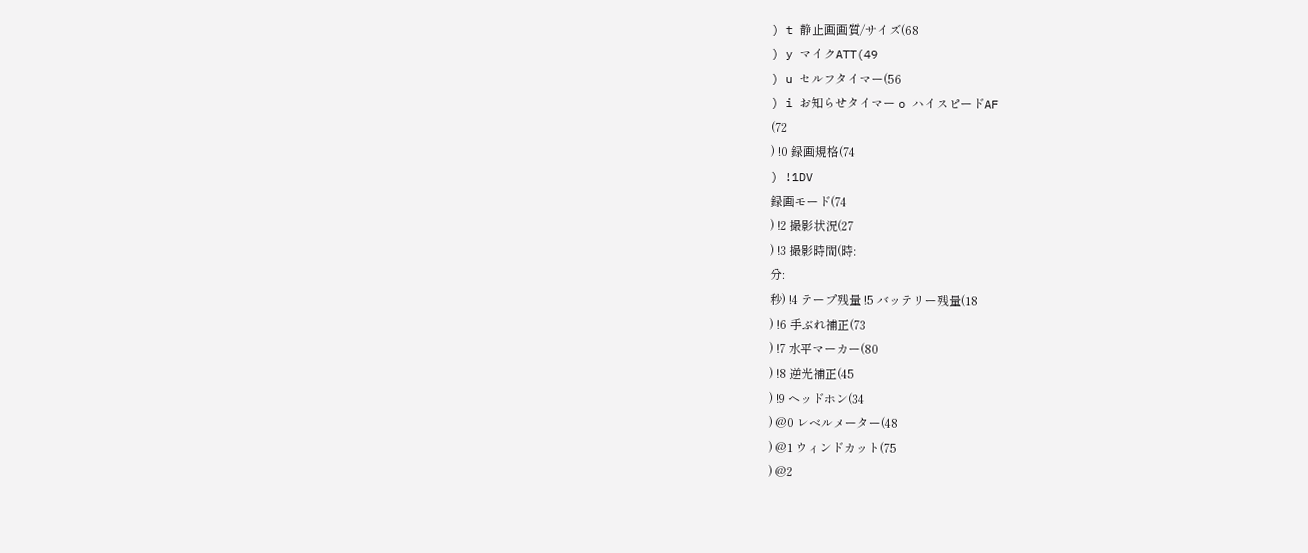) t 静止画画質/サイズ(68
) y マイクATT(49
) u セルフタイマー(56
) i お知らせタイマー o ハイスピードAF
(72
) !0 録画規格(74
) !1DV
録画モード(74
) !2 撮影状況(27
) !3 撮影時間(時:
分:
秒) !4 テープ残量 !5 バッテリー残量(18
) !6 手ぶれ補正(73
) !7 水平マーカー(80
) !8 逆光補正(45
) !9 ヘッドホン(34
) @0 レベルメーター(48
) @1 ウィンドカット(75
) @2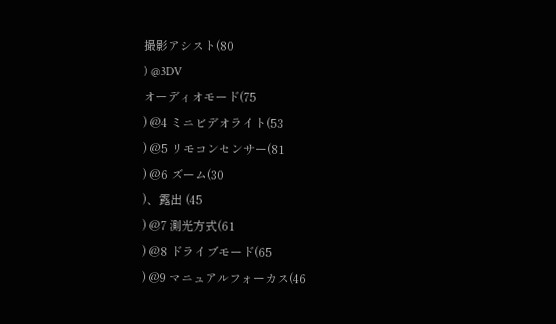撮影アシスト(80
) @3DV
オーディオモード(75
) @4 ミニビデオライト(53
) @5 リモコンセンサー(81
) @6 ズーム(30
)、露出 (45
) @7 測光方式(61
) @8 ドライブモード(65
) @9 マニュアルフォーカス(46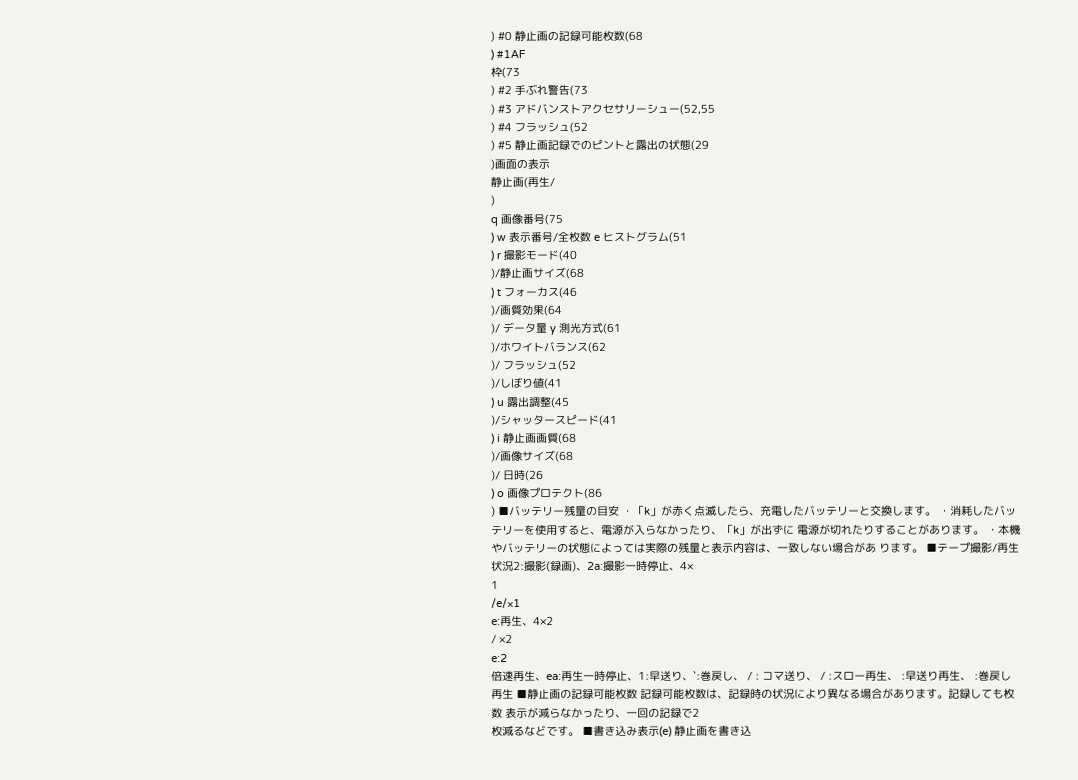) #0 静止画の記録可能枚数(68
) #1AF
枠(73
) #2 手ぶれ警告(73
) #3 アドバンストアクセサリーシュー(52,55
) #4 フラッシュ(52
) #5 静止画記録でのピントと露出の状態(29
)画面の表示
静止画(再生/
)
q 画像番号(75
) w 表示番号/全枚数 e ヒストグラム(51
) r 撮影モード(40
)/静止画サイズ(68
) t フォーカス(46
)/画質効果(64
)/ データ量 y 測光方式(61
)/ホワイトバランス(62
)/ フラッシュ(52
)/しぼり値(41
) u 露出調整(45
)/シャッタースピード(41
) i 静止画画質(68
)/画像サイズ(68
)/ 日時(26
) o 画像プロテクト(86
) ■バッテリー残量の目安 ・「k」が赤く点滅したら、充電したバッテリーと交換します。 ・消耗したバッテリーを使用すると、電源が入らなかったり、「k」が出ずに 電源が切れたりすることがあります。 ・本機やバッテリーの状態によっては実際の残量と表示内容は、一致しない場合があ ります。 ■テープ撮影/再生状況2:撮影(録画)、2a:撮影一時停止、4×
1
/e/×1
e:再生、4×2
/ ×2
e:2
倍速再生、ea:再生一時停止、1:早送り、`:巻戻し、 / : コマ送り、 / :スロー再生、 :早送り再生、 :巻戻し再生 ■静止画の記録可能枚数 記録可能枚数は、記録時の状況により異なる場合があります。記録しても枚数 表示が減らなかったり、一回の記録で2
枚減るなどです。 ■書き込み表示(e) 静止画を書き込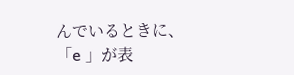んでいるときに、「e 」が表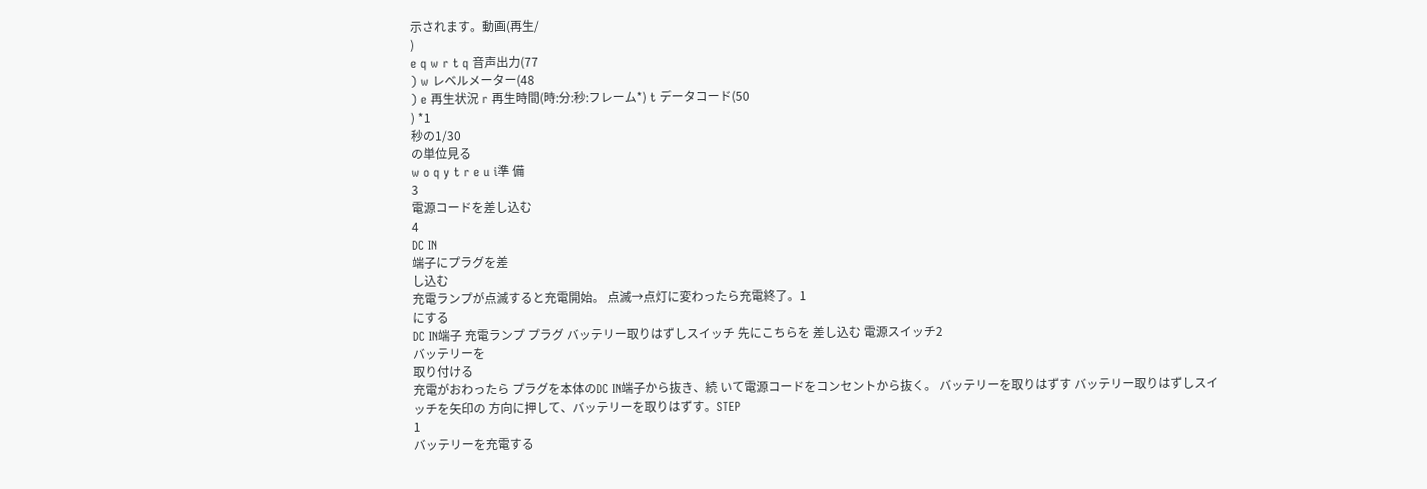示されます。動画(再生/
)
e q w r t q 音声出力(77
) w レベルメーター(48
) e 再生状況 r 再生時間(時:分:秒:フレーム*) t データコード(50
) *1
秒の1/30
の単位見る
w o q y t r e u i準 備
3
電源コードを差し込む
4
DC IN
端子にプラグを差
し込む
充電ランプが点滅すると充電開始。 点滅→点灯に変わったら充電終了。1
にする
DC IN端子 充電ランプ プラグ バッテリー取りはずしスイッチ 先にこちらを 差し込む 電源スイッチ2
バッテリーを
取り付ける
充電がおわったら プラグを本体のDC IN端子から抜き、続 いて電源コードをコンセントから抜く。 バッテリーを取りはずす バッテリー取りはずしスイッチを矢印の 方向に押して、バッテリーを取りはずす。STEP
1
バッテリーを充電する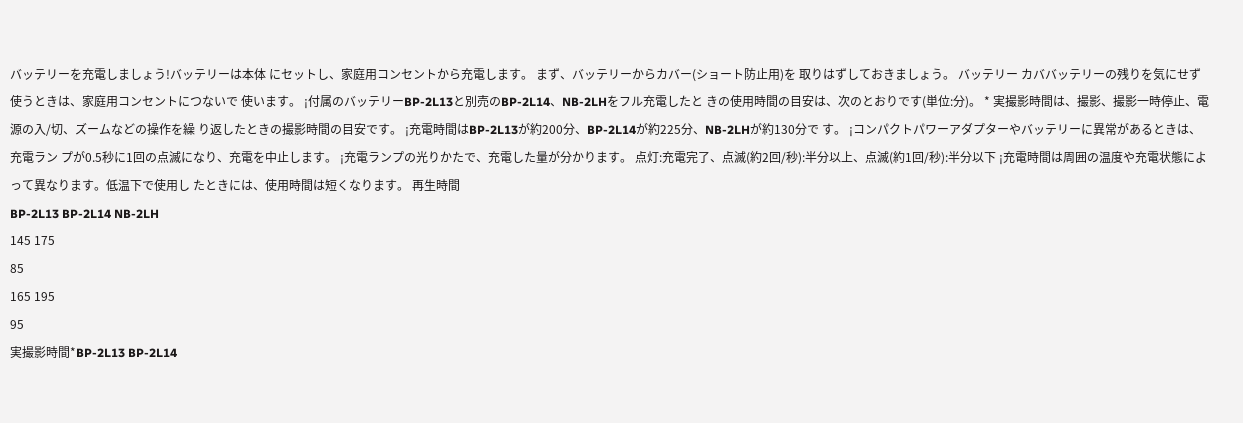バッテリーを充電しましょう!バッテリーは本体 にセットし、家庭用コンセントから充電します。 まず、バッテリーからカバー(ショート防止用)を 取りはずしておきましょう。 バッテリー カババッテリーの残りを気にせず使うときは、家庭用コンセントにつないで 使います。 ¡付属のバッテリーBP-2L13と別売のBP-2L14、NB-2LHをフル充電したと きの使用時間の目安は、次のとおりです(単位:分)。 * 実撮影時間は、撮影、撮影一時停止、電源の入/切、ズームなどの操作を繰 り返したときの撮影時間の目安です。 ¡充電時間はBP-2L13が約200分、BP-2L14が約225分、NB-2LHが約130分で す。 ¡コンパクトパワーアダプターやバッテリーに異常があるときは、充電ラン プが0.5秒に1回の点滅になり、充電を中止します。 ¡充電ランプの光りかたで、充電した量が分かります。 点灯:充電完了、点滅(約2回/秒):半分以上、点滅(約1回/秒):半分以下 ¡充電時間は周囲の温度や充電状態によって異なります。低温下で使用し たときには、使用時間は短くなります。 再生時間
BP-2L13 BP-2L14 NB-2LH
145 175
85
165 195
95
実撮影時間*BP-2L13 BP-2L14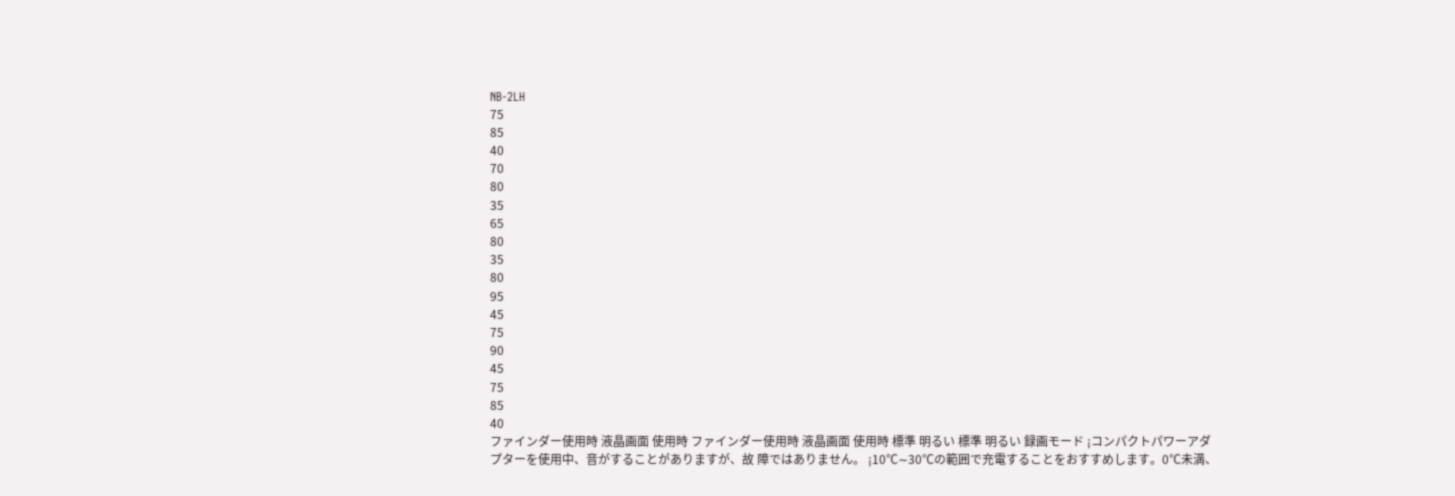NB-2LH
75
85
40
70
80
35
65
80
35
80
95
45
75
90
45
75
85
40
ファインダー使用時 液晶画面 使用時 ファインダー使用時 液晶画面 使用時 標準 明るい 標準 明るい 録画モード ¡コンパクトパワーアダプターを使用中、音がすることがありますが、故 障ではありません。 ¡10℃∼30℃の範囲で充電することをおすすめします。0℃未満、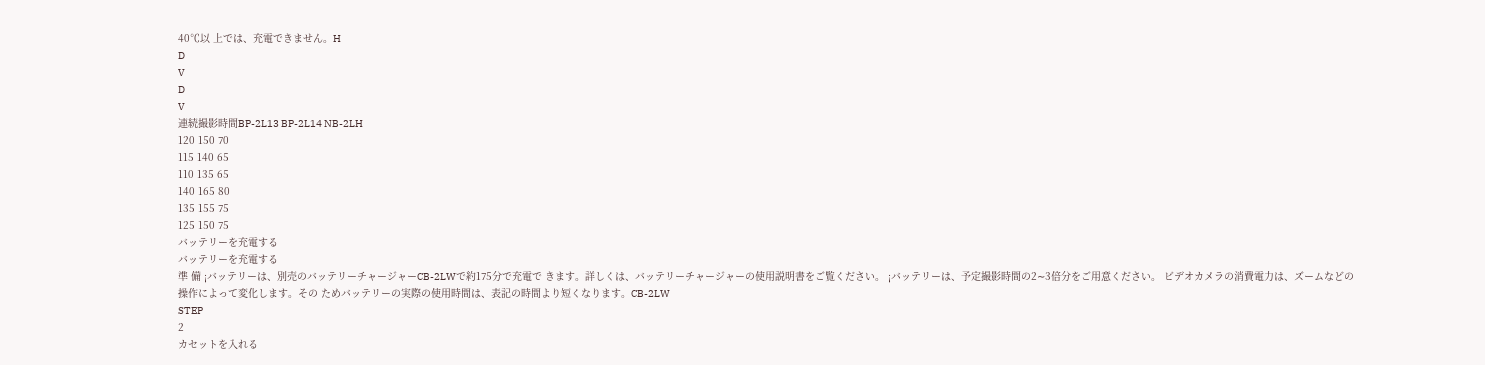40℃以 上では、充電できません。H
D
V
D
V
連続撮影時間BP-2L13 BP-2L14 NB-2LH
120 150 70
115 140 65
110 135 65
140 165 80
135 155 75
125 150 75
バッテリーを充電する
バッテリーを充電する
準 備 ¡バッテリーは、別売のバッテリーチャージャーCB-2LWで約175分で充電で きます。詳しくは、バッテリーチャージャーの使用説明書をご覧ください。 ¡バッテリーは、予定撮影時間の2∼3倍分をご用意ください。 ビデオカメラの消費電力は、ズームなどの操作によって変化します。その ためバッテリーの実際の使用時間は、表記の時間より短くなります。CB-2LW
STEP
2
カセットを入れる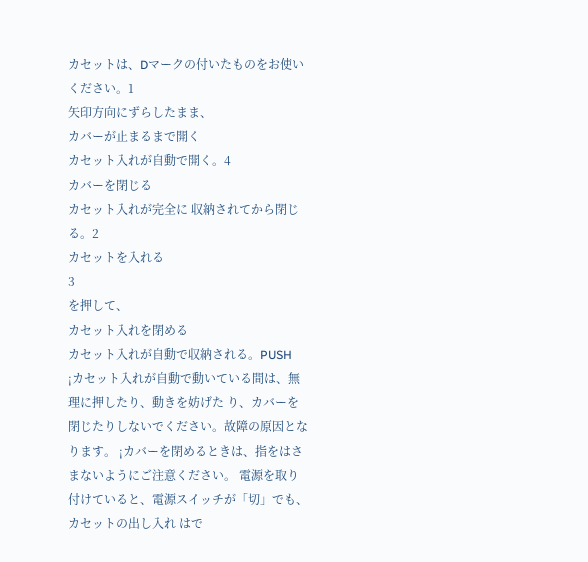カセットは、Dマークの付いたものをお使いください。1
矢印方向にずらしたまま、
カバーが止まるまで開く
カセット入れが自動で開く。4
カバーを閉じる
カセット入れが完全に 収納されてから閉じる。2
カセットを入れる
3
を押して、
カセット入れを閉める
カセット入れが自動で収納される。PUSH
¡カセット入れが自動で動いている間は、無理に押したり、動きを妨げた り、カバーを閉じたりしないでください。故障の原因となります。 ¡カバーを閉めるときは、指をはさまないようにご注意ください。 電源を取り付けていると、電源スイッチが「切」でも、カセットの出し入れ はで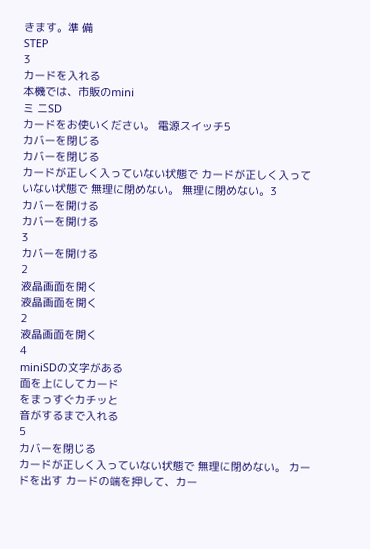きます。準 備
STEP
3
カードを入れる
本機では、市販のmini
ミ ニSD
カードをお使いください。 電源スイッチ5
カバーを閉じる
カバーを閉じる
カードが正しく入っていない状態で カードが正しく入っていない状態で 無理に閉めない。 無理に閉めない。3
カバーを開ける
カバーを開ける
3
カバーを開ける
2
液晶画面を開く
液晶画面を開く
2
液晶画面を開く
4
miniSDの文字がある
面を上にしてカード
をまっすぐカチッと
音がするまで入れる
5
カバーを閉じる
カードが正しく入っていない状態で 無理に閉めない。 カードを出す カードの端を押して、カー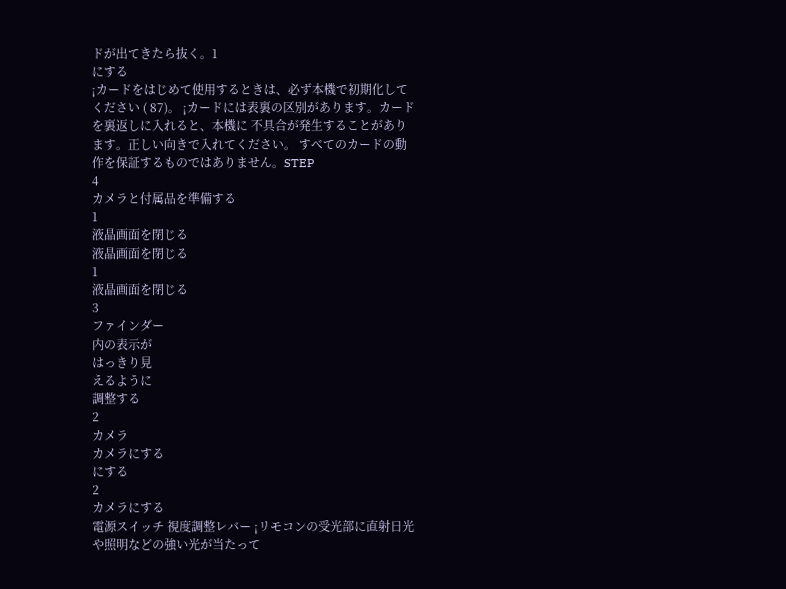ドが出てきたら抜く。1
にする
¡カードをはじめて使用するときは、必ず本機で初期化してください ( 87)。 ¡カードには表裏の区別があります。カードを裏返しに入れると、本機に 不具合が発生することがあります。正しい向きで入れてください。 すべてのカードの動作を保証するものではありません。STEP
4
カメラと付属品を準備する
1
液晶画面を閉じる
液晶画面を閉じる
1
液晶画面を閉じる
3
ファインダー
内の表示が
はっきり見
えるように
調整する
2
カメラ
カメラにする
にする
2
カメラにする
電源スイッチ 視度調整レバー ¡リモコンの受光部に直射日光や照明などの強い光が当たって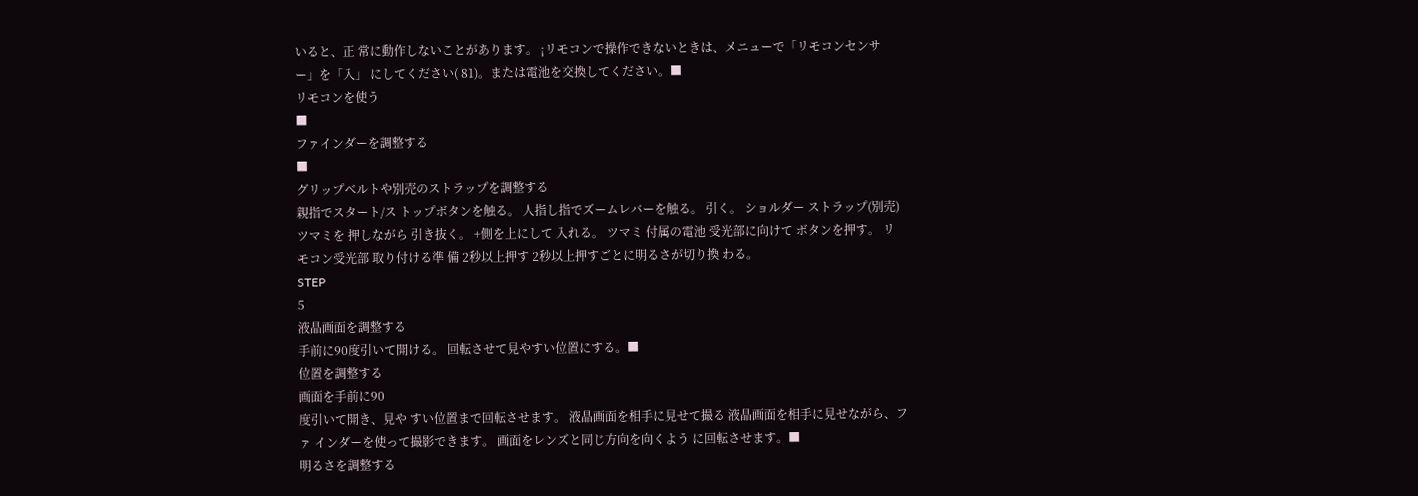いると、正 常に動作しないことがあります。 ¡リモコンで操作できないときは、メニューで「リモコンセンサー」を「入」 にしてください( 81)。または電池を交換してください。■
リモコンを使う
■
ファインダーを調整する
■
グリップベルトや別売のストラップを調整する
親指でスタート/ス トップボタンを触る。 人指し指でズームレバーを触る。 引く。 ショルダー ストラップ(別売) ツマミを 押しながら 引き抜く。 +側を上にして 入れる。 ツマミ 付属の電池 受光部に向けて ボタンを押す。 リモコン受光部 取り付ける準 備 2秒以上押す 2秒以上押すごとに明るさが切り換 わる。
STEP
5
液晶画面を調整する
手前に90度引いて開ける。 回転させて見やすい位置にする。■
位置を調整する
画面を手前に90
度引いて開き、見や すい位置まで回転させます。 液晶画面を相手に見せて撮る 液晶画面を相手に見せながら、ファ インダーを使って撮影できます。 画面をレンズと同じ方向を向くよう に回転させます。■
明るさを調整する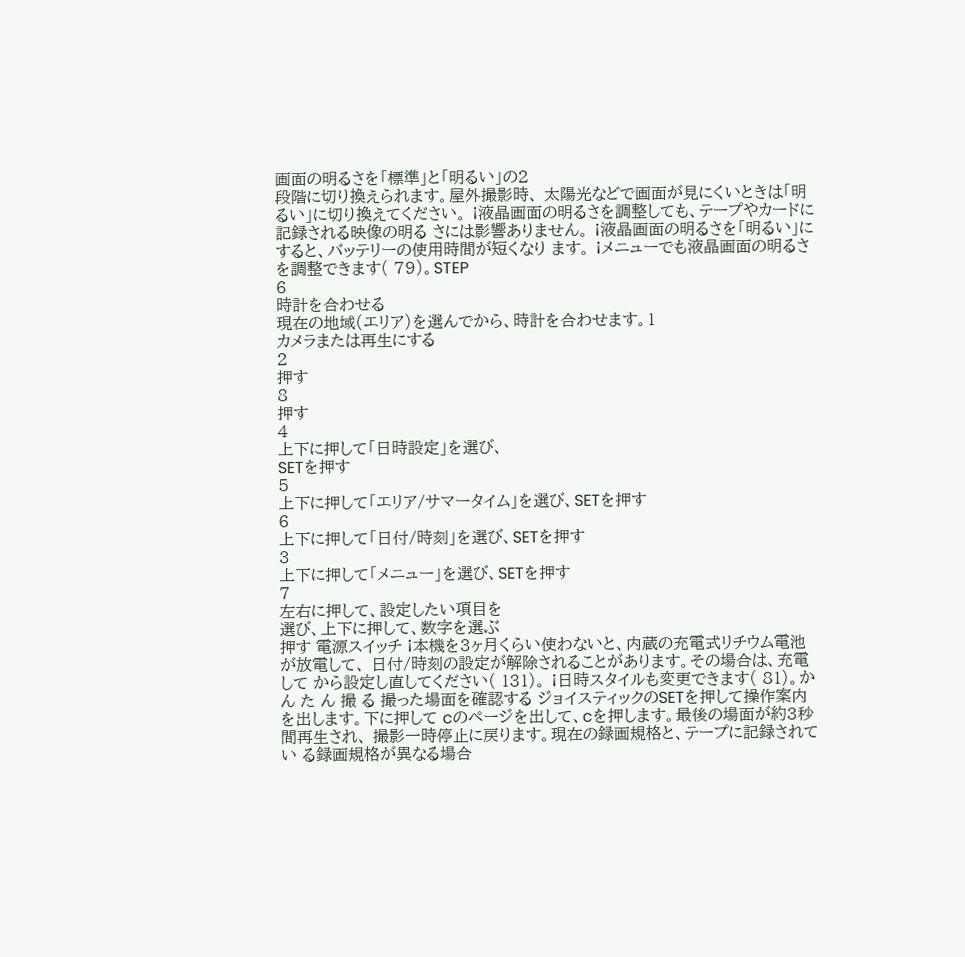画面の明るさを「標準」と「明るい」の2
段階に切り換えられます。屋外撮影時、 太陽光などで画面が見にくいときは「明るい」に切り換えてください。 ¡液晶画面の明るさを調整しても、テープやカードに記録される映像の明る さには影響ありません。 ¡液晶画面の明るさを「明るい」にすると、バッテリーの使用時間が短くなり ます。 ¡メニューでも液晶画面の明るさを調整できます( 79)。STEP
6
時計を合わせる
現在の地域(エリア)を選んでから、時計を合わせます。1
カメラまたは再生にする
2
押す
8
押す
4
上下に押して「日時設定」を選び、
SETを押す
5
上下に押して「エリア/サマータイム」を選び、SETを押す
6
上下に押して「日付/時刻」を選び、SETを押す
3
上下に押して「メニュー」を選び、SETを押す
7
左右に押して、設定したい項目を
選び、上下に押して、数字を選ぶ
押す 電源スイッチ ¡本機を3ヶ月くらい使わないと、内蔵の充電式リチウム電池が放電して、 日付/時刻の設定が解除されることがあります。その場合は、充電して から設定し直してください( 131)。 ¡日時スタイルも変更できます( 81)。か ん た ん 撮 る 撮った場面を確認する ジョイスティックのSETを押して操作案内を出します。下に押して cのページを出して、cを押します。最後の場面が約3秒間再生され、 撮影一時停止に戻ります。現在の録画規格と、テープに記録されてい る録画規格が異なる場合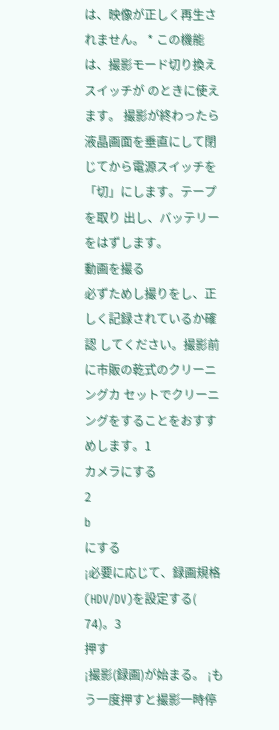は、映像が正しく再生されません。 * この機能は、撮影モード切り換えスイッチが のときに使えます。 撮影が終わったら 液晶画面を垂直にして閉じてから電源スイッチを「切」にします。テープを取り 出し、バッテリーをはずします。
動画を撮る
必ずためし撮りをし、正しく記録されているか確認 してください。撮影前に市販の乾式のクリーニングカ セットでクリーニングをすることをおすすめします。1
カメラにする
2
b
にする
¡必要に応じて、録画規格(HDV/DV)を設定する( 74)。3
押す
¡撮影(録画)が始まる。 ¡もう一度押すと撮影一時停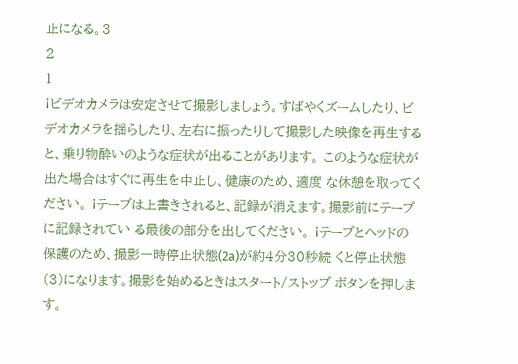止になる。3
2
1
¡ビデオカメラは安定させて撮影しましょう。すばやくズームしたり、ビ デオカメラを揺らしたり、左右に振ったりして撮影した映像を再生する と、乗り物酔いのような症状が出ることがあります。 このような症状が出た場合はすぐに再生を中止し、健康のため、適度 な休憩を取ってください。 ¡テープは上書きされると、記録が消えます。撮影前にテープに記録されてい る最後の部分を出してください。 ¡テープとヘッドの保護のため、撮影一時停止状態(2a)が約4分30秒続 くと停止状態(3)になります。撮影を始めるときはスタート/ストップ ボタンを押します。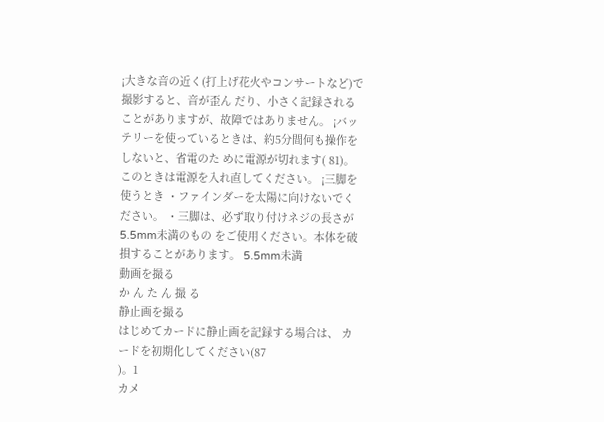¡大きな音の近く(打上げ花火やコンサートなど)で撮影すると、音が歪ん だり、小さく記録されることがありますが、故障ではありません。 ¡バッテリーを使っているときは、約5分間何も操作をしないと、省電のた めに電源が切れます( 81)。このときは電源を入れ直してください。 ¡三脚を使うとき ・ファインダーを太陽に向けないでください。 ・三脚は、必ず取り付けネジの長さが5.5mm未満のもの をご使用ください。本体を破損することがあります。 5.5mm未満
動画を撮る
か ん た ん 撮 る
静止画を撮る
はじめてカードに静止画を記録する場合は、 カードを初期化してください(87
)。1
カメ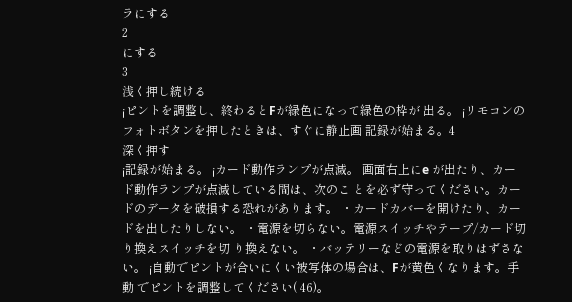ラにする
2
にする
3
浅く押し続ける
¡ピントを調整し、終わるとFが緑色になって緑色の枠が 出る。 ¡リモコンのフォトボタンを押したときは、すぐに静止画 記録が始まる。4
深く押す
¡記録が始まる。 ¡カード動作ランプが点滅。 画面右上にe が出たり、カード動作ランプが点滅している間は、次のこ とを必ず守ってください。カードのデータを破損する恐れがあります。 ・カードカバーを開けたり、カードを出したりしない。 ・電源を切らない。電源スイッチやテープ/カード切り換えスイッチを切 り換えない。 ・バッテリーなどの電源を取りはずさない。 ¡自動でピントが合いにくい被写体の場合は、Fが黄色くなります。手動 でピントを調整してください( 46)。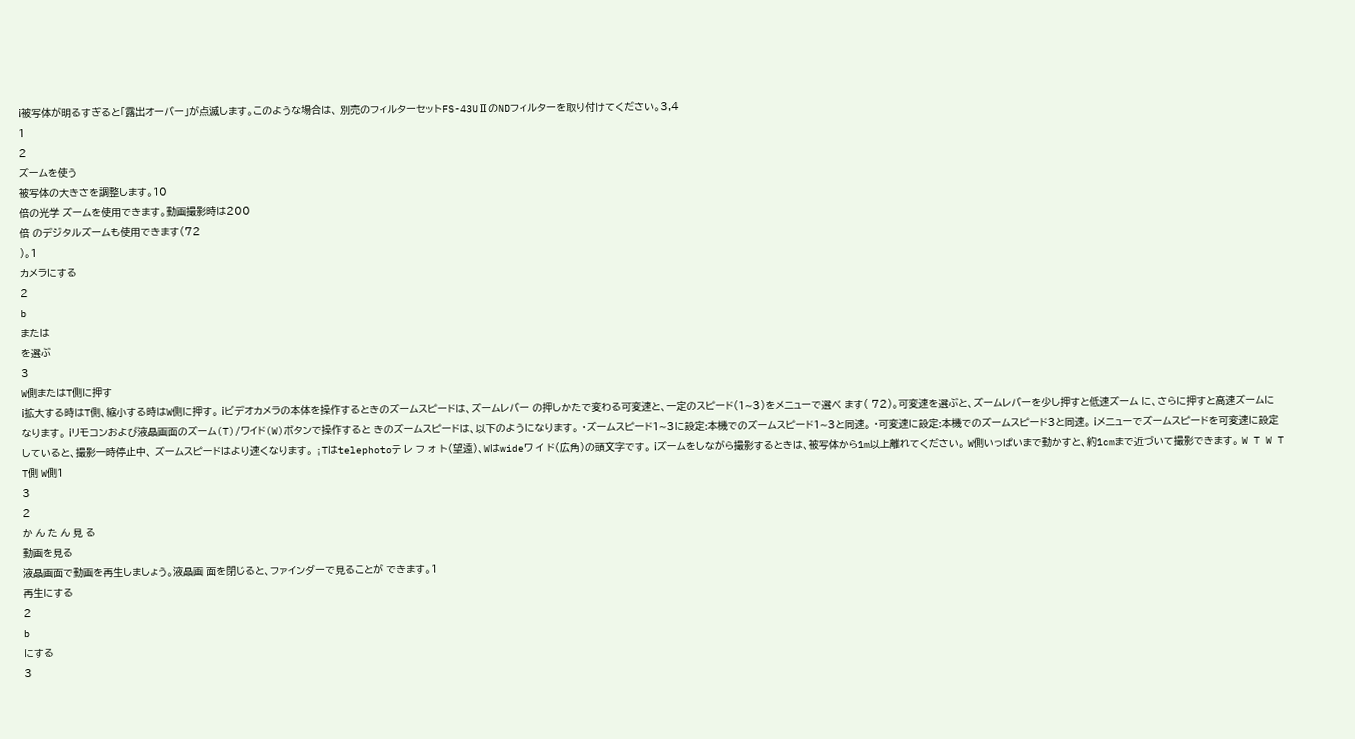¡被写体が明るすぎると「露出オーバー」が点滅します。このような場合は、 別売のフィルターセットFS-43UⅡのNDフィルターを取り付けてください。3,4
1
2
ズームを使う
被写体の大きさを調整します。10
倍の光学 ズームを使用できます。動画撮影時は200
倍 のデジタルズームも使用できます(72
)。1
カメラにする
2
b
または
を選ぶ
3
W側またはT側に押す
¡拡大する時はT側、縮小する時はW側に押す。 ¡ビデオカメラの本体を操作するときのズームスピードは、ズームレバー の押しかたで変わる可変速と、一定のスピード(1∼3)をメニューで選べ ます( 72)。可変速を選ぶと、ズームレバーを少し押すと低速ズーム に、さらに押すと高速ズームになります。 ¡リモコンおよび液晶画面のズーム(T)/ワイド(W)ボタンで操作すると きのズームスピードは、以下のようになります。 ・ズームスピード1∼3に設定:本機でのズームスピード1∼3と同速。 ・可変速に設定:本機でのズームスピード3と同速。 ¡メニューでズームスピードを可変速に設定していると、撮影一時停止中、 ズームスピードはより速くなります。 ¡Tはtelephotoテ レ フ ォ ト(望遠)、Wはwideワ イ ド(広角)の頭文字です。 ¡ズームをしながら撮影するときは、被写体から1m以上離れてください。 W側いっぱいまで動かすと、約1cmまで近づいて撮影できます。 W T W T T側 W側1
3
2
か ん た ん 見 る
動画を見る
液晶画面で動画を再生しましょう。液晶画 面を閉じると、ファインダーで見ることが できます。1
再生にする
2
b
にする
3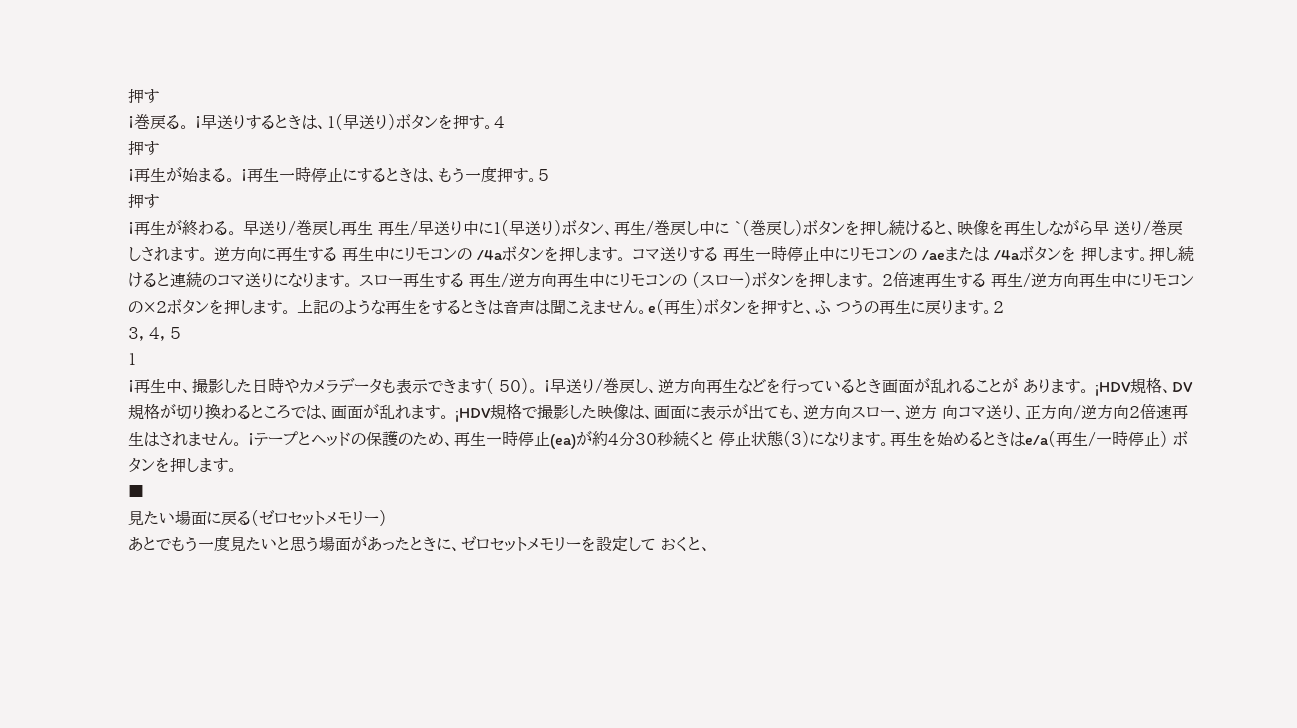押す
¡巻戻る。 ¡早送りするときは、1(早送り)ボタンを押す。4
押す
¡再生が始まる。 ¡再生一時停止にするときは、もう一度押す。5
押す
¡再生が終わる。 早送り/巻戻し再生 再生/早送り中に1(早送り)ボタン、再生/巻戻し中に `(巻戻し)ボタンを押し続けると、映像を再生しながら早 送り/巻戻しされます。 逆方向に再生する 再生中にリモコンの /4aボタンを押します。 コマ送りする 再生一時停止中にリモコンの /aeまたは /4aボタンを 押します。押し続けると連続のコマ送りになります。 スロー再生する 再生/逆方向再生中にリモコンの (スロー)ボタンを押します。 2倍速再生する 再生/逆方向再生中にリモコンの×2ボタンを押します。 上記のような再生をするときは音声は聞こえません。e(再生)ボタンを押すと、ふ つうの再生に戻ります。2
3, 4, 5
1
¡再生中、撮影した日時やカメラデータも表示できます( 50)。 ¡早送り/巻戻し、逆方向再生などを行っているとき画面が乱れることが あります。 ¡HDV規格、DV規格が切り換わるところでは、画面が乱れます。 ¡HDV規格で撮影した映像は、画面に表示が出ても、逆方向スロー、逆方 向コマ送り、正方向/逆方向2倍速再生はされません。 ¡テープとヘッドの保護のため、再生一時停止(ea)が約4分30秒続くと 停止状態(3)になります。再生を始めるときはe/a(再生/一時停止) ボタンを押します。
■
見たい場面に戻る(ゼロセットメモリー)
あとでもう一度見たいと思う場面があったときに、ゼロセットメモリーを設定して おくと、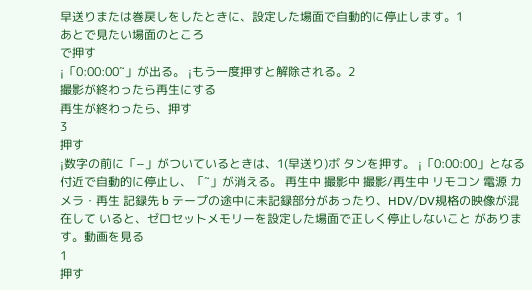早送りまたは巻戻しをしたときに、設定した場面で自動的に停止します。1
あとで見たい場面のところ
で押す
¡「0:00:00˜」が出る。 ¡もう一度押すと解除される。2
撮影が終わったら再生にする
再生が終わったら、押す
3
押す
¡数字の前に「−」がついているときは、1(早送り)ボ タンを押す。 ¡「0:00:00」となる付近で自動的に停止し、「˜」が消える。 再生中 撮影中 撮影/再生中 リモコン 電源 カメラ・再生 記録先 b テープの途中に未記録部分があったり、HDV/DV規格の映像が混在して いると、ゼロセットメモリーを設定した場面で正しく停止しないこと があります。動画を見る
1
押す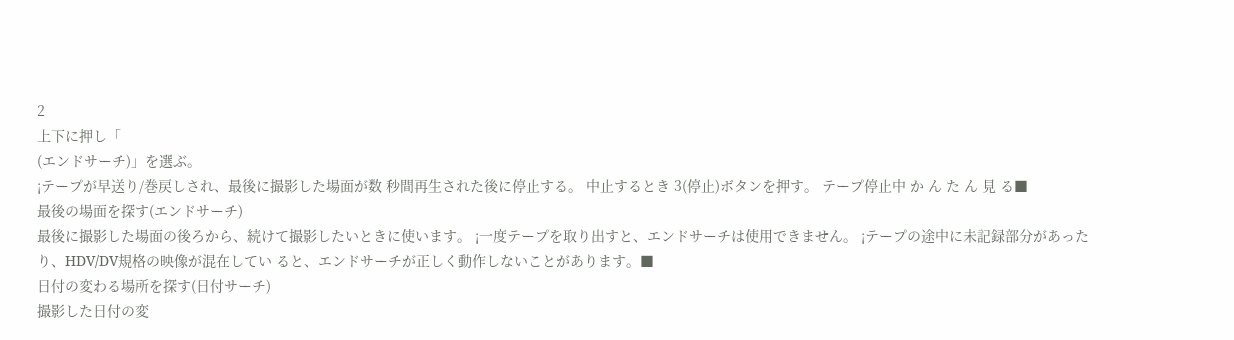2
上下に押し「
(エンドサーチ)」を選ぶ。
¡テープが早送り/巻戻しされ、最後に撮影した場面が数 秒間再生された後に停止する。 中止するとき 3(停止)ボタンを押す。 テープ停止中 か ん た ん 見 る■
最後の場面を探す(エンドサーチ)
最後に撮影した場面の後ろから、続けて撮影したいときに使います。 ¡一度テープを取り出すと、エンドサーチは使用できません。 ¡テープの途中に未記録部分があったり、HDV/DV規格の映像が混在してい ると、エンドサーチが正しく動作しないことがあります。■
日付の変わる場所を探す(日付サーチ)
撮影した日付の変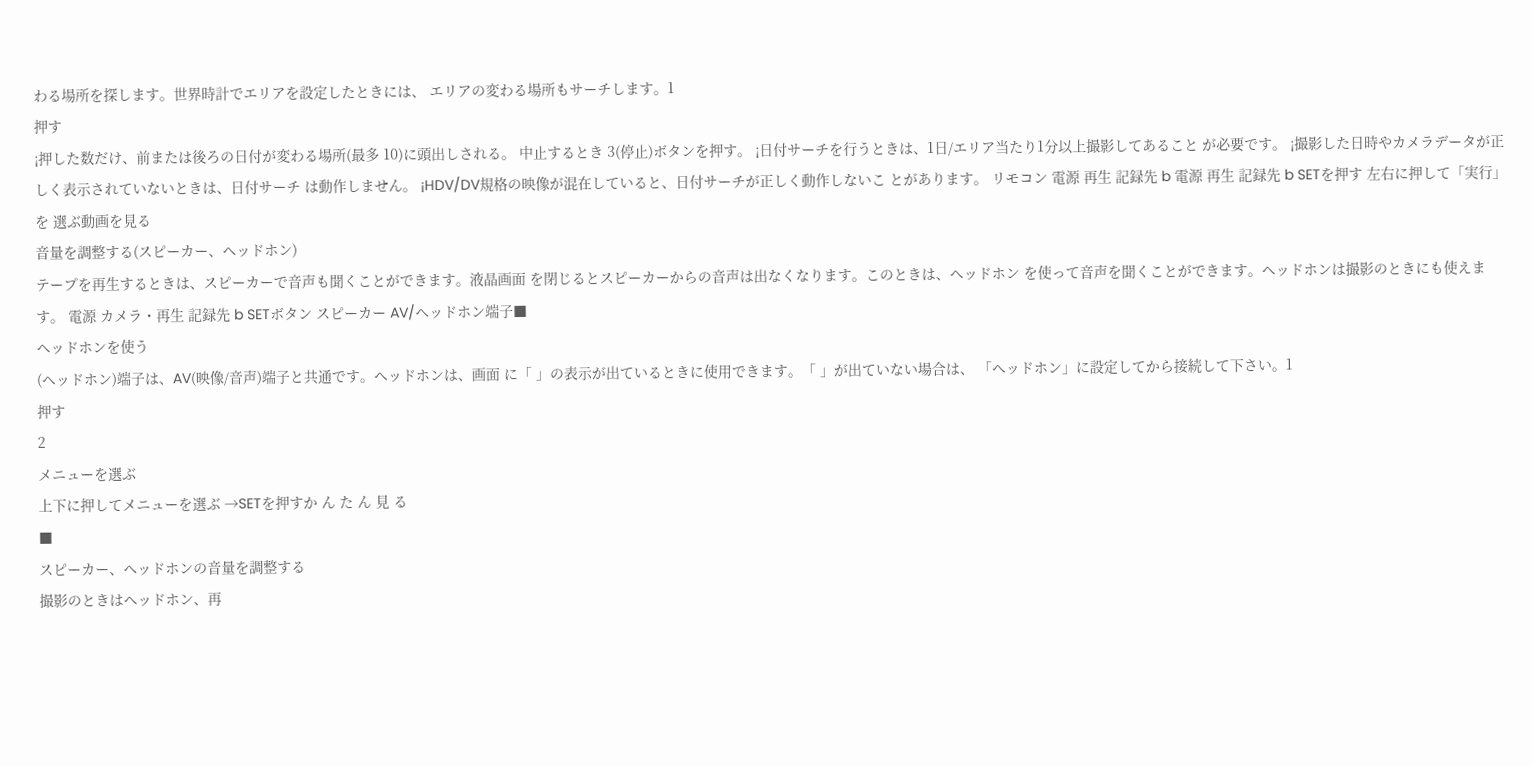わる場所を探します。世界時計でエリアを設定したときには、 エリアの変わる場所もサーチします。1
押す
¡押した数だけ、前または後ろの日付が変わる場所(最多 10)に頭出しされる。 中止するとき 3(停止)ボタンを押す。 ¡日付サーチを行うときは、1日/エリア当たり1分以上撮影してあること が必要です。 ¡撮影した日時やカメラデータが正しく表示されていないときは、日付サーチ は動作しません。 ¡HDV/DV規格の映像が混在していると、日付サーチが正しく動作しないこ とがあります。 リモコン 電源 再生 記録先 b 電源 再生 記録先 b SETを押す 左右に押して「実行」を 選ぶ動画を見る
音量を調整する(スピーカー、ヘッドホン)
テープを再生するときは、スピーカーで音声も聞くことができます。液晶画面 を閉じるとスピーカーからの音声は出なくなります。このときは、ヘッドホン を使って音声を聞くことができます。ヘッドホンは撮影のときにも使えます。 電源 カメラ・再生 記録先 b SETボタン スピーカー AV/ヘッドホン端子■
ヘッドホンを使う
(ヘッドホン)端子は、AV(映像/音声)端子と共通です。ヘッドホンは、画面 に「 」の表示が出ているときに使用できます。「 」が出ていない場合は、 「ヘッドホン」に設定してから接続して下さい。1
押す
2
メニューを選ぶ
上下に押してメニューを選ぶ →SETを押すか ん た ん 見 る
■
スピーカー、ヘッドホンの音量を調整する
撮影のときはヘッドホン、再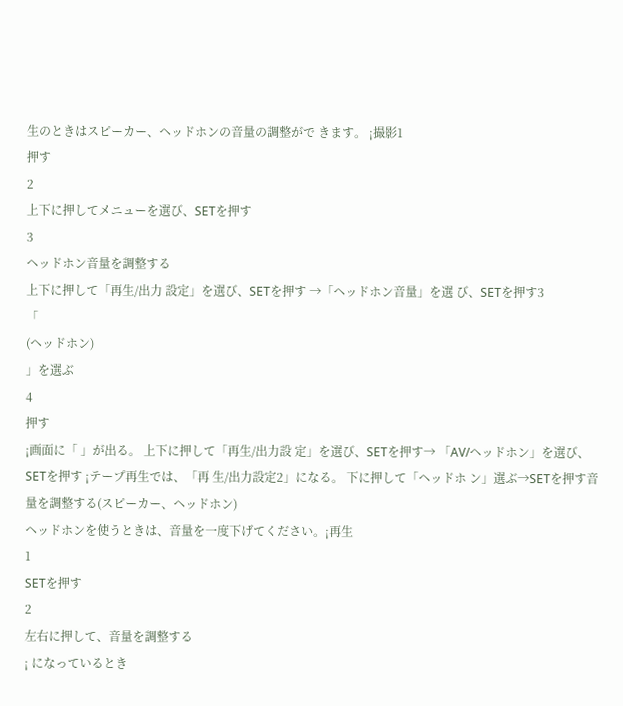生のときはスピーカー、ヘッドホンの音量の調整がで きます。 ¡撮影1
押す
2
上下に押してメニューを選び、SETを押す
3
ヘッドホン音量を調整する
上下に押して「再生/出力 設定」を選び、SETを押す →「ヘッドホン音量」を選 び、SETを押す3
「
(ヘッドホン)
」を選ぶ
4
押す
¡画面に「 」が出る。 上下に押して「再生/出力設 定」を選び、SETを押す→ 「AV/ヘッドホン」を選び、 SETを押す ¡テープ再生では、「再 生/出力設定2」になる。 下に押して「ヘッドホ ン」選ぶ→SETを押す音量を調整する(スピーカー、ヘッドホン)
ヘッドホンを使うときは、音量を一度下げてください。¡再生
1
SETを押す
2
左右に押して、音量を調整する
¡ になっているとき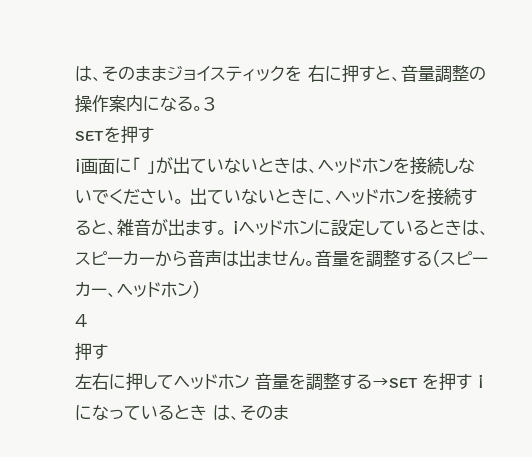は、そのままジョイスティックを 右に押すと、音量調整の操作案内になる。3
SETを押す
¡画面に「 」が出ていないときは、ヘッドホンを接続しないでください。 出ていないときに、ヘッドホンを接続すると、雑音が出ます。 ¡ヘッドホンに設定しているときは、スピーカーから音声は出ません。音量を調整する(スピーカー、ヘッドホン)
4
押す
左右に押してヘッドホン 音量を調整する→SET を押す ¡ になっているとき は、そのま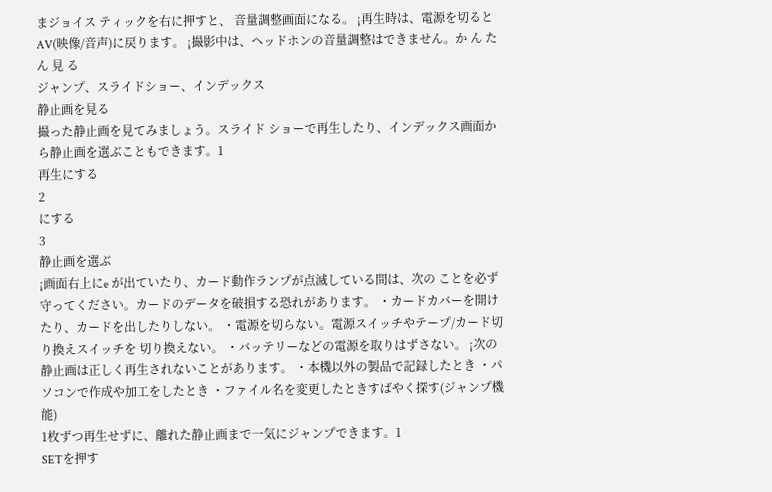まジョイス ティックを右に押すと、 音量調整画面になる。 ¡再生時は、電源を切るとAV(映像/音声)に戻ります。 ¡撮影中は、ヘッドホンの音量調整はできません。か ん た ん 見 る
ジャンプ、スライドショー、インデックス
静止画を見る
撮った静止画を見てみましょう。スライド ショーで再生したり、インデックス画面か ら静止画を選ぶこともできます。1
再生にする
2
にする
3
静止画を選ぶ
¡画面右上にe が出ていたり、カード動作ランプが点滅している間は、次の ことを必ず守ってください。カードのデータを破損する恐れがあります。 ・カードカバーを開けたり、カードを出したりしない。 ・電源を切らない。電源スイッチやテープ/カード切り換えスイッチを 切り換えない。 ・バッテリーなどの電源を取りはずさない。 ¡次の静止画は正しく再生されないことがあります。 ・本機以外の製品で記録したとき ・パソコンで作成や加工をしたとき ・ファイル名を変更したときすばやく探す(ジャンプ機能)
1枚ずつ再生せずに、離れた静止画まで一気にジャンプできます。1
SETを押す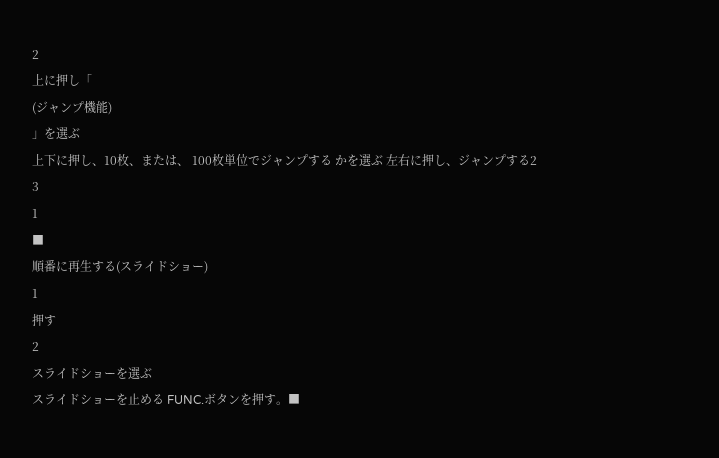2
上に押し「
(ジャンプ機能)
」を選ぶ
上下に押し、10枚、または、 100枚単位でジャンプする かを選ぶ 左右に押し、ジャンプする2
3
1
■
順番に再生する(スライドショー)
1
押す
2
スライドショーを選ぶ
スライドショーを止める FUNC.ボタンを押す。■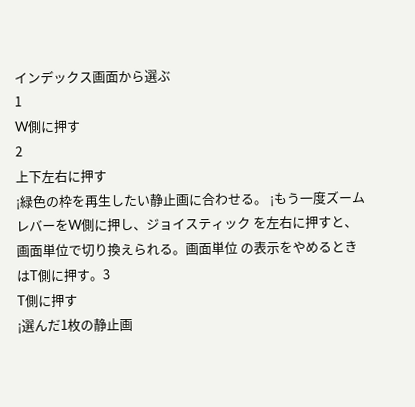インデックス画面から選ぶ
1
W側に押す
2
上下左右に押す
¡緑色の枠を再生したい静止画に合わせる。 ¡もう一度ズームレバーをW側に押し、ジョイスティック を左右に押すと、画面単位で切り換えられる。画面単位 の表示をやめるときはT側に押す。3
T側に押す
¡選んだ1枚の静止画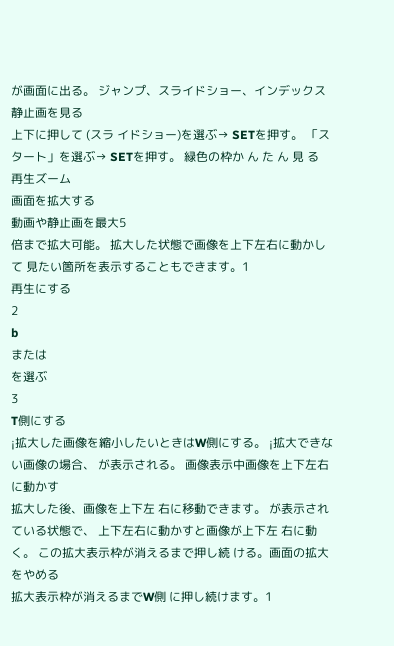が画面に出る。 ジャンプ、スライドショー、インデックス静止画を見る
上下に押して (スラ イドショー)を選ぶ→ SETを押す。 「スタート」を選ぶ→ SETを押す。 緑色の枠か ん た ん 見 る
再生ズーム
画面を拡大する
動画や静止画を最大5
倍まで拡大可能。 拡大した状態で画像を上下左右に動かして 見たい箇所を表示することもできます。1
再生にする
2
b
または
を選ぶ
3
T側にする
¡拡大した画像を縮小したいときはW側にする。 ¡拡大できない画像の場合、 が表示される。 画像表示中画像を上下左右に動かす
拡大した後、画像を上下左 右に移動できます。 が表示されている状態で、 上下左右に動かすと画像が上下左 右に動く。 この拡大表示枠が消えるまで押し続 ける。画面の拡大をやめる
拡大表示枠が消えるまでW側 に押し続けます。1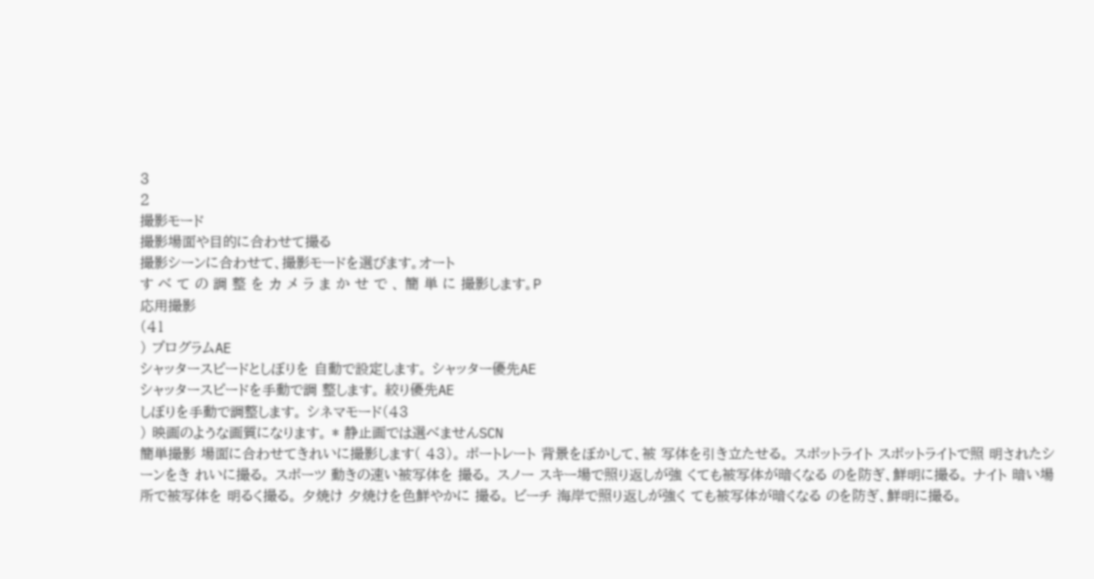3
2
撮影モード
撮影場面や目的に合わせて撮る
撮影シーンに合わせて、撮影モードを選びます。オート
す べ て の 調 整 を カ メ ラ ま か せ で 、 簡 単 に 撮影します。P
応用撮影
(41
) プログラムAE
シャッタースピードとしぼりを 自動で設定します。 シャッター優先AE
シャッタースピードを手動で調 整します。 絞り優先AE
しぼりを手動で調整します。 シネマモード(43
) 映画のような画質になります。 * 静止画では選べませんSCN
簡単撮影 場面に合わせてきれいに撮影します( 43)。 ポートレート 背景をぼかして、被 写体を引き立たせる。 スポットライト スポットライトで照 明されたシーンをき れいに撮る。 スポーツ 動きの速い被写体を 撮る。 スノー スキー場で照り返しが強 くても被写体が暗くなる のを防ぎ、鮮明に撮る。 ナイト 暗い場所で被写体を 明るく撮る。 夕焼け 夕焼けを色鮮やかに 撮る。 ビーチ 海岸で照り返しが強く ても被写体が暗くなる のを防ぎ、鮮明に撮る。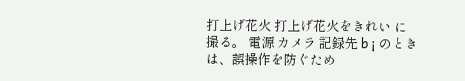打上げ花火 打上げ花火をきれい に撮る。 電源 カメラ 記録先 b ¡ のときは、誤操作を防ぐため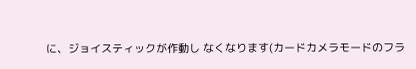に、ジョイスティックが作動し なくなります(カードカメラモードのフラ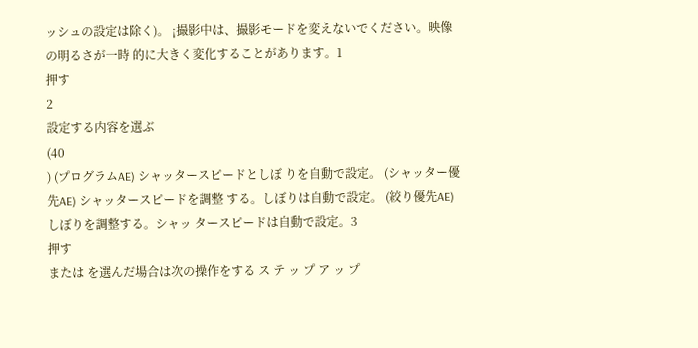ッシュの設定は除く)。 ¡撮影中は、撮影モードを変えないでください。映像の明るさが一時 的に大きく変化することがあります。1
押す
2
設定する内容を選ぶ
(40
) (プログラムAE) シャッタースピードとしぼ りを自動で設定。 (シャッター優先AE) シャッタースピードを調整 する。しぼりは自動で設定。 (絞り優先AE) しぼりを調整する。シャッ タースピードは自動で設定。3
押す
または を選んだ場合は次の操作をする ス テ ッ プ ア ッ プ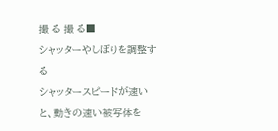撮 る 撮 る■
シャッターやしぼりを調整する
シャッタースピードが速いと、動きの速い被写体を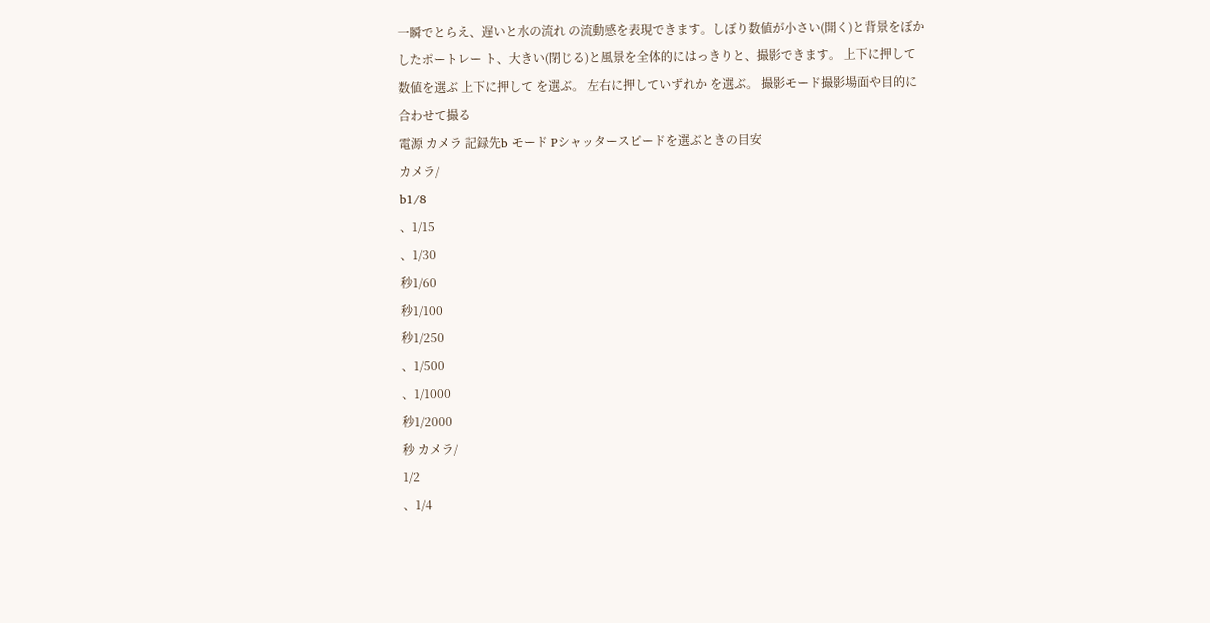一瞬でとらえ、遅いと水の流れ の流動感を表現できます。しぼり数値が小さい(開く)と背景をぼかしたポートレー ト、大きい(閉じる)と風景を全体的にはっきりと、撮影できます。 上下に押して 数値を選ぶ 上下に押して を選ぶ。 左右に押していずれか を選ぶ。 撮影モード撮影場面や目的に合わせて撮る
電源 カメラ 記録先b モード Pシャッタースピードを選ぶときの目安
カメラ/
b1/8
、1/15
、1/30
秒1/60
秒1/100
秒1/250
、1/500
、1/1000
秒1/2000
秒 カメラ/
1/2
、1/4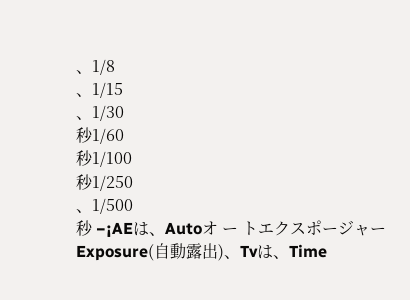、1/8
、1/15
、1/30
秒1/60
秒1/100
秒1/250
、1/500
秒 −¡AEは、Autoオ ー トエクスポージャーExposure(自動露出)、Tvは、Time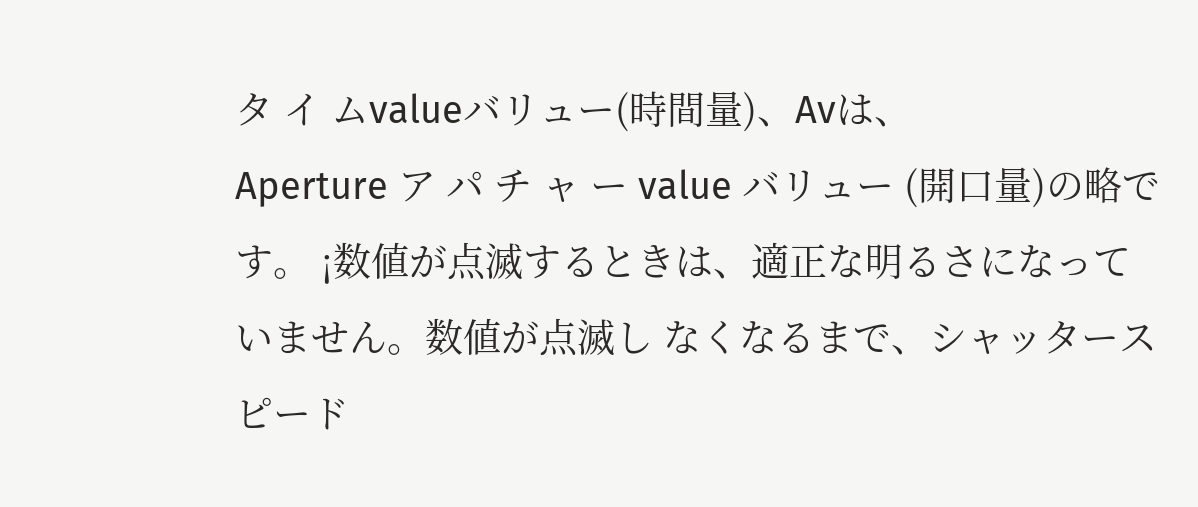タ イ ムvalueバリュー(時間量)、Avは、
Aperture ア パ チ ャ ー value バリュー (開口量)の略です。 ¡数値が点滅するときは、適正な明るさになっていません。数値が点滅し なくなるまで、シャッタースピード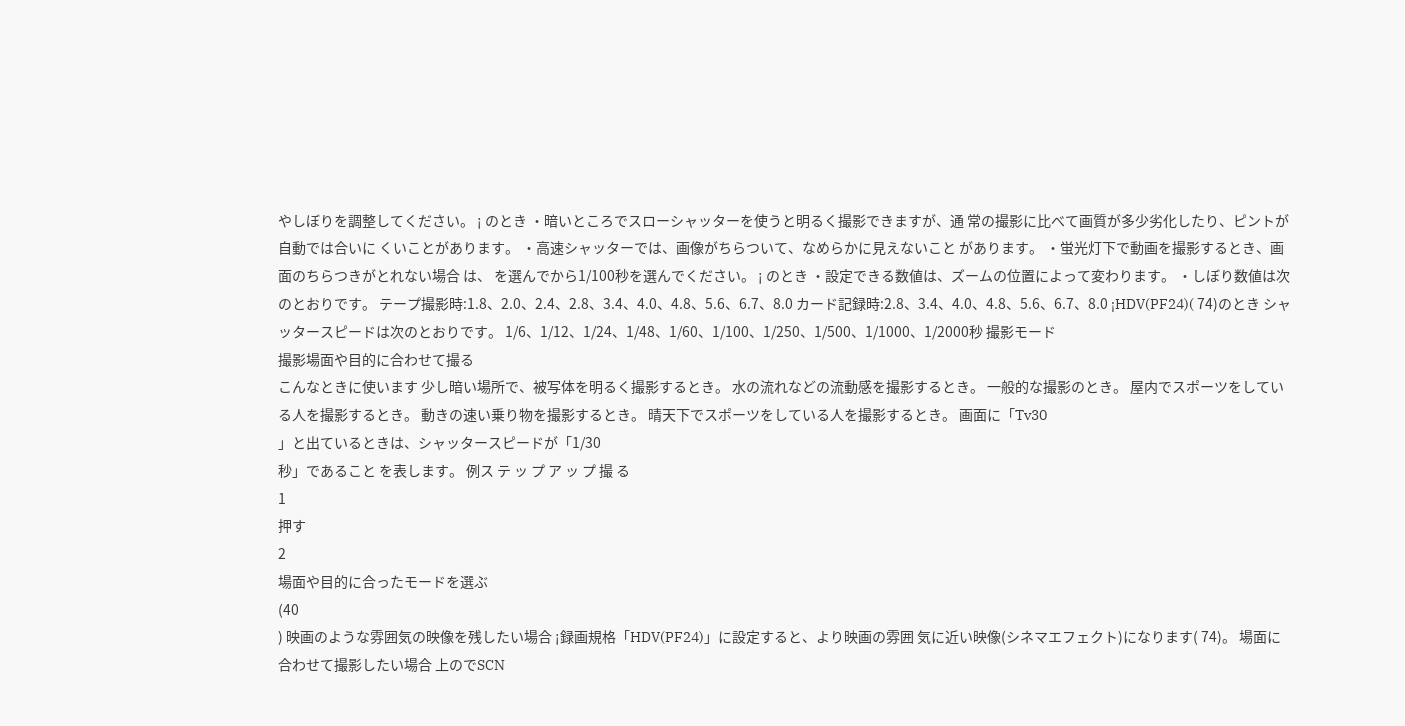やしぼりを調整してください。 ¡ のとき ・暗いところでスローシャッターを使うと明るく撮影できますが、通 常の撮影に比べて画質が多少劣化したり、ピントが自動では合いに くいことがあります。 ・高速シャッターでは、画像がちらついて、なめらかに見えないこと があります。 ・蛍光灯下で動画を撮影するとき、画面のちらつきがとれない場合 は、 を選んでから1/100秒を選んでください。 ¡ のとき ・設定できる数値は、ズームの位置によって変わります。 ・しぼり数値は次のとおりです。 テープ撮影時:1.8、2.0、2.4、2.8、3.4、4.0、4.8、5.6、6.7、8.0 カード記録時:2.8、3.4、4.0、4.8、5.6、6.7、8.0 ¡HDV(PF24)( 74)のとき シャッタースピードは次のとおりです。 1/6、1/12、1/24、1/48、1/60、1/100、1/250、1/500、1/1000、1/2000秒 撮影モード
撮影場面や目的に合わせて撮る
こんなときに使います 少し暗い場所で、被写体を明るく撮影するとき。 水の流れなどの流動感を撮影するとき。 一般的な撮影のとき。 屋内でスポーツをしている人を撮影するとき。 動きの速い乗り物を撮影するとき。 晴天下でスポーツをしている人を撮影するとき。 画面に「Tv30
」と出ているときは、シャッタースピードが「1/30
秒」であること を表します。 例ス テ ッ プ ア ッ プ 撮 る
1
押す
2
場面や目的に合ったモードを選ぶ
(40
) 映画のような雰囲気の映像を残したい場合 ¡録画規格「HDV(PF24)」に設定すると、より映画の雰囲 気に近い映像(シネマエフェクト)になります( 74)。 場面に合わせて撮影したい場合 上のでSCN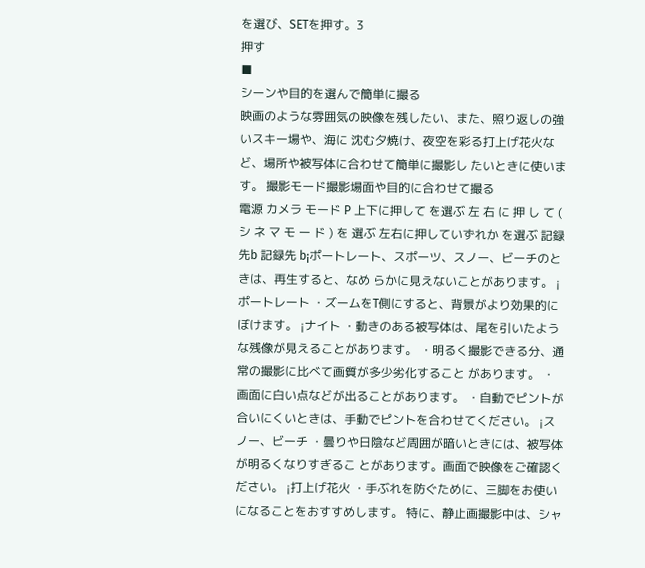を選び、SETを押す。3
押す
■
シーンや目的を選んで簡単に撮る
映画のような雰囲気の映像を残したい、また、照り返しの強いスキー場や、海に 沈む夕焼け、夜空を彩る打上げ花火など、場所や被写体に合わせて簡単に撮影し たいときに使います。 撮影モード撮影場面や目的に合わせて撮る
電源 カメラ モード P 上下に押して を選ぶ 左 右 に 押 し て ( シ ネ マ モ ー ド ) を 選ぶ 左右に押していずれか を選ぶ 記録先b 記録先 b¡ポートレート、スポーツ、スノー、ビーチのときは、再生すると、なめ らかに見えないことがあります。 ¡ポートレート ・ズームをT側にすると、背景がより効果的にぼけます。 ¡ナイト ・動きのある被写体は、尾を引いたような残像が見えることがあります。 ・明るく撮影できる分、通常の撮影に比べて画質が多少劣化すること があります。 ・画面に白い点などが出ることがあります。 ・自動でピントが合いにくいときは、手動でピントを合わせてください。 ¡スノー、ビーチ ・曇りや日陰など周囲が暗いときには、被写体が明るくなりすぎるこ とがあります。画面で映像をご確認ください。 ¡打上げ花火 ・手ぶれを防ぐために、三脚をお使いになることをおすすめします。 特に、静止画撮影中は、シャ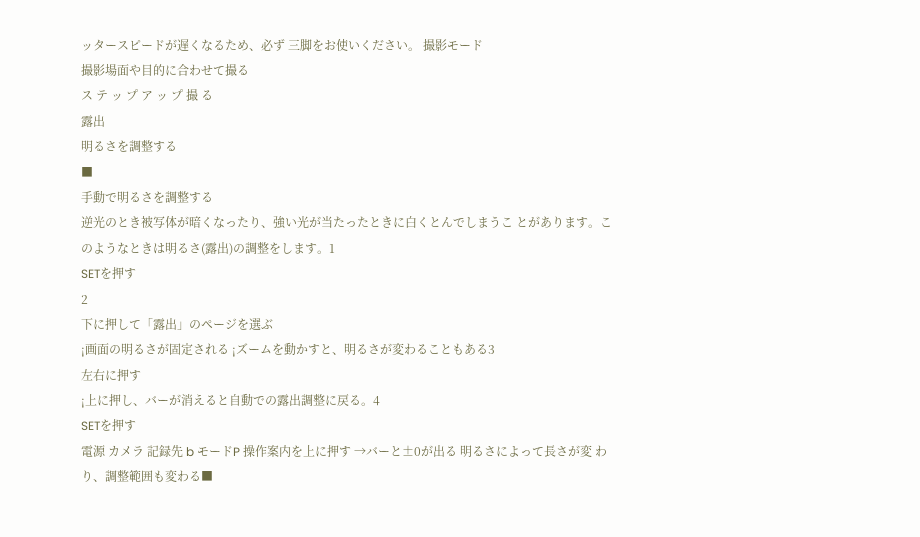ッタースピードが遅くなるため、必ず 三脚をお使いください。 撮影モード
撮影場面や目的に合わせて撮る
ス テ ッ プ ア ッ プ 撮 る
露出
明るさを調整する
■
手動で明るさを調整する
逆光のとき被写体が暗くなったり、強い光が当たったときに白くとんでしまうこ とがあります。このようなときは明るさ(露出)の調整をします。1
SETを押す
2
下に押して「露出」のページを選ぶ
¡画面の明るさが固定される ¡ズームを動かすと、明るさが変わることもある3
左右に押す
¡上に押し、バーが消えると自動での露出調整に戻る。4
SETを押す
電源 カメラ 記録先 b モードP 操作案内を上に押す →バーと±0が出る 明るさによって長さが変 わり、調整範囲も変わる■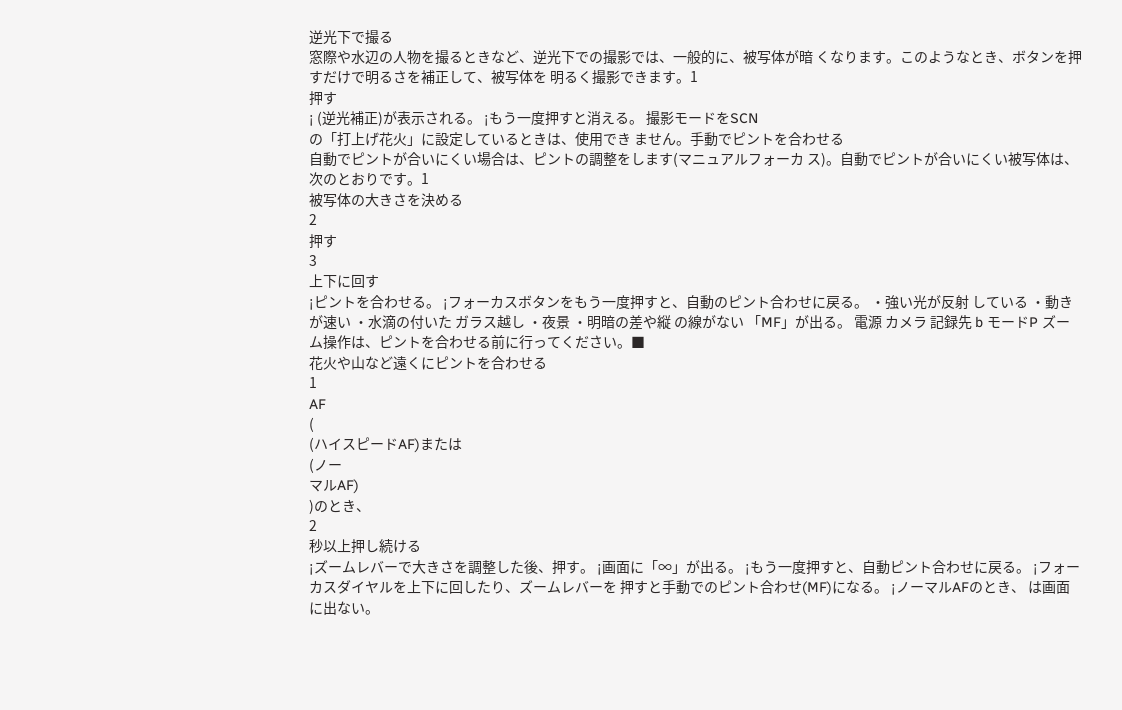逆光下で撮る
窓際や水辺の人物を撮るときなど、逆光下での撮影では、一般的に、被写体が暗 くなります。このようなとき、ボタンを押すだけで明るさを補正して、被写体を 明るく撮影できます。1
押す
¡ (逆光補正)が表示される。 ¡もう一度押すと消える。 撮影モードをSCN
の「打上げ花火」に設定しているときは、使用でき ません。手動でピントを合わせる
自動でピントが合いにくい場合は、ピントの調整をします(マニュアルフォーカ ス)。自動でピントが合いにくい被写体は、次のとおりです。1
被写体の大きさを決める
2
押す
3
上下に回す
¡ピントを合わせる。 ¡フォーカスボタンをもう一度押すと、自動のピント合わせに戻る。 ・強い光が反射 している ・動きが速い ・水滴の付いた ガラス越し ・夜景 ・明暗の差や縦 の線がない 「MF」が出る。 電源 カメラ 記録先 b モードP ズーム操作は、ピントを合わせる前に行ってください。■
花火や山など遠くにピントを合わせる
1
AF
(
(ハイスピードAF)または
(ノー
マルAF)
)のとき、
2
秒以上押し続ける
¡ズームレバーで大きさを調整した後、押す。 ¡画面に「∞」が出る。 ¡もう一度押すと、自動ピント合わせに戻る。 ¡フォーカスダイヤルを上下に回したり、ズームレバーを 押すと手動でのピント合わせ(MF)になる。 ¡ノーマルAFのとき、 は画面に出ない。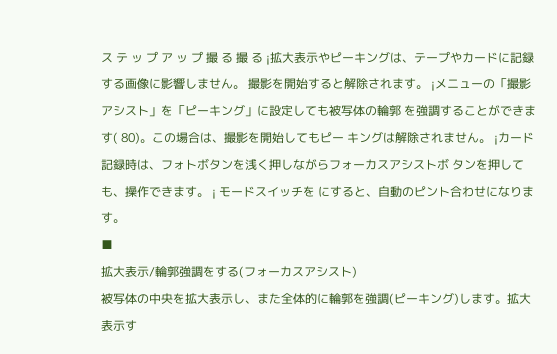ス テ ッ プ ア ッ プ 撮 る 撮 る ¡拡大表示やピーキングは、テープやカードに記録する画像に影響しません。 撮影を開始すると解除されます。 ¡メニューの「撮影アシスト」を「ピーキング」に設定しても被写体の輪郭 を強調することができます( 80)。この場合は、撮影を開始してもピー キングは解除されません。 ¡カード記録時は、フォトボタンを浅く押しながらフォーカスアシストボ タンを押しても、操作できます。 ¡ モードスイッチを にすると、自動のピント合わせになります。
■
拡大表示/輪郭強調をする(フォーカスアシスト)
被写体の中央を拡大表示し、また全体的に輪郭を強調(ピーキング)します。拡大 表示す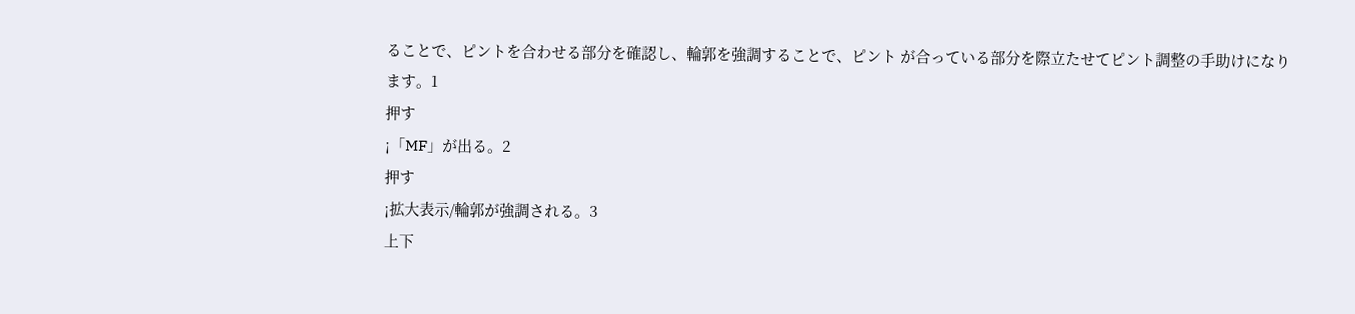ることで、ピントを合わせる部分を確認し、輪郭を強調することで、ピント が合っている部分を際立たせてピント調整の手助けになります。1
押す
¡「MF」が出る。2
押す
¡拡大表示/輪郭が強調される。3
上下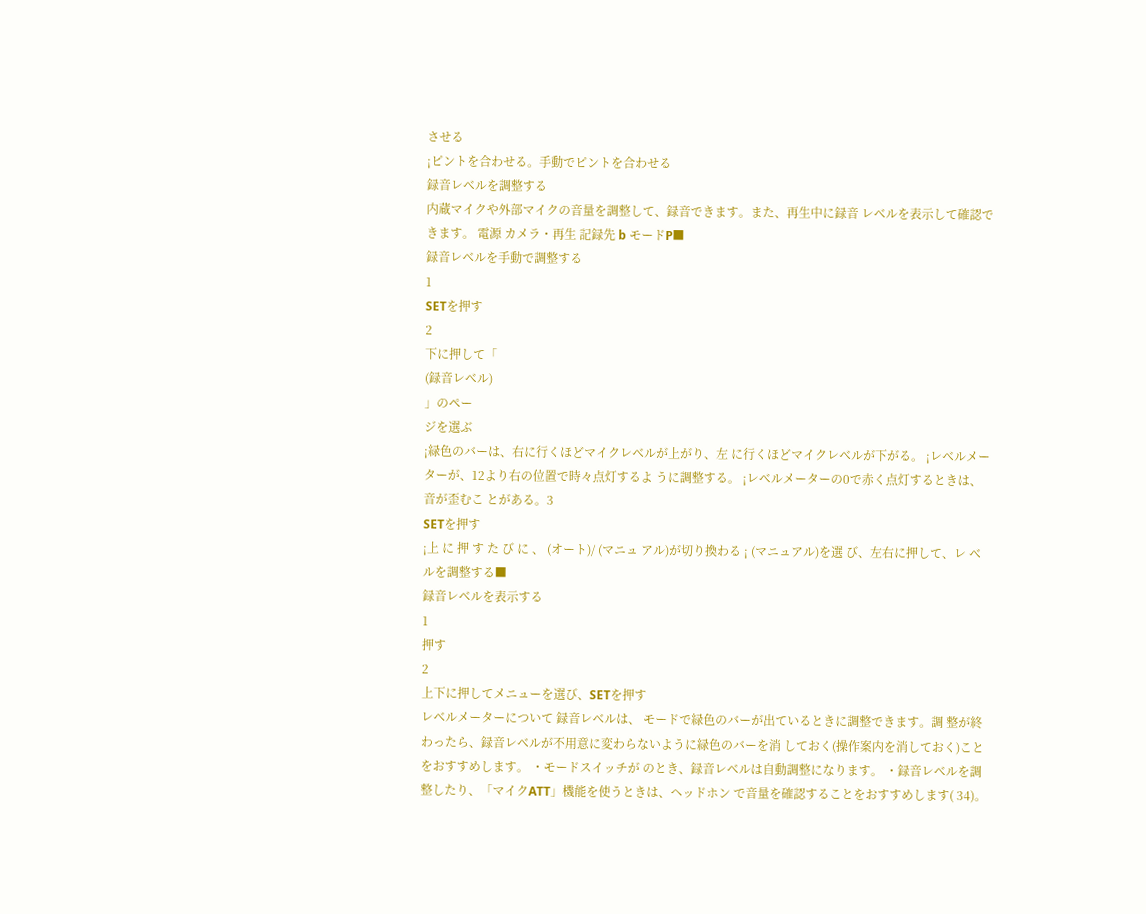させる
¡ピントを合わせる。手動でピントを合わせる
録音レベルを調整する
内蔵マイクや外部マイクの音量を調整して、録音できます。また、再生中に録音 レベルを表示して確認できます。 電源 カメラ・再生 記録先 b モードP■
録音レベルを手動で調整する
1
SETを押す
2
下に押して「
(録音レベル)
」のペー
ジを選ぶ
¡緑色のバーは、右に行くほどマイクレベルが上がり、左 に行くほどマイクレベルが下がる。 ¡レベルメーターが、12より右の位置で時々点灯するよ うに調整する。 ¡レベルメーターの0で赤く点灯するときは、音が歪むこ とがある。3
SETを押す
¡上 に 押 す た び に 、 (オート)/ (マニュ アル)が切り換わる ¡ (マニュアル)を選 び、左右に押して、レ ベルを調整する■
録音レベルを表示する
1
押す
2
上下に押してメニューを選び、SETを押す
レベルメーターについて 録音レベルは、 モードで緑色のバーが出ているときに調整できます。調 整が終わったら、録音レベルが不用意に変わらないように緑色のバーを消 しておく(操作案内を消しておく)ことをおすすめします。 ・モードスイッチが のとき、録音レベルは自動調整になります。 ・録音レベルを調整したり、「マイクATT」機能を使うときは、ヘッドホン で音量を確認することをおすすめします( 34)。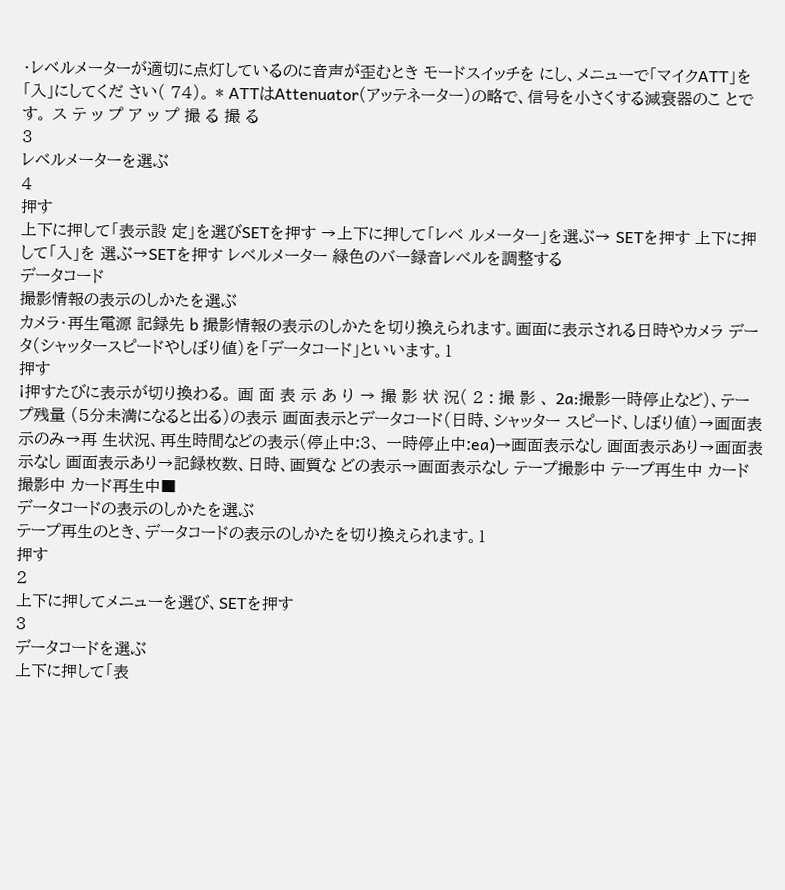・レベルメーターが適切に点灯しているのに音声が歪むとき モードスイッチを にし、メニューで「マイクATT」を「入」にしてくだ さい( 74)。 * ATTはAttenuator(アッテネーター)の略で、信号を小さくする減衰器のこ とです。 ス テ ッ プ ア ッ プ 撮 る 撮 る
3
レベルメーターを選ぶ
4
押す
上下に押して「表示設 定」を選びSETを押す →上下に押して「レベ ルメーター」を選ぶ→ SETを押す 上下に押して「入」を 選ぶ→SETを押す レベルメーター 緑色のバー録音レベルを調整する
データコード
撮影情報の表示のしかたを選ぶ
カメラ・再生電源 記録先 b 撮影情報の表示のしかたを切り換えられます。画面に表示される日時やカメラ データ(シャッタースピードやしぼり値)を「データコード」といいます。1
押す
¡押すたびに表示が切り換わる。 画 面 表 示 あ り → 撮 影 状 況( 2 : 撮 影 、 2a:撮影一時停止など)、テープ残量 (5分未満になると出る)の表示 画面表示とデータコード(日時、シャッター スピード、しぼり値)→画面表示のみ→再 生状況、再生時間などの表示(停止中:3、 一時停止中:ea)→画面表示なし 画面表示あり→画面表示なし 画面表示あり→記録枚数、日時、画質な どの表示→画面表示なし テープ撮影中 テープ再生中 カード撮影中 カード再生中■
データコードの表示のしかたを選ぶ
テープ再生のとき、データコードの表示のしかたを切り換えられます。1
押す
2
上下に押してメニューを選び、SETを押す
3
データコードを選ぶ
上下に押して「表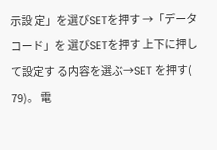示設 定」を選びSETを押す →「データコード」を 選びSETを押す 上下に押して設定す る内容を選ぶ→SET を押す( 79)。 電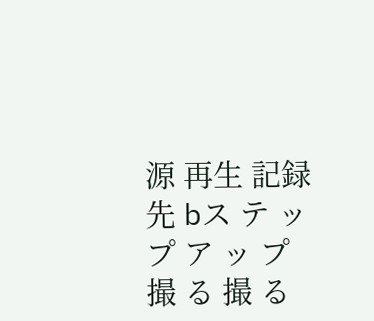源 再生 記録先 bス テ ッ プ ア ッ プ 撮 る 撮 る